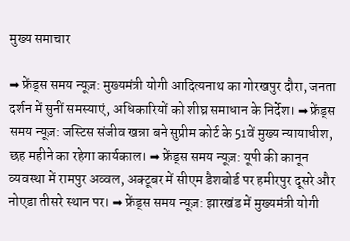मुख्य समाचार

➡ फ्रेंड्स समय न्यूज़: मुख्यमंत्री योगी आदित्यनाथ का गोरखपुर दौरा, जनता दर्शन में सुनीं समस्याएं, अधिकारियों को शीघ्र समाधान के निर्देश। ➡ फ्रेंड्स समय न्यूज़: जस्टिस संजीव खन्ना बने सुप्रीम कोर्ट के 51वें मुख्य न्यायाधीश, छह महीने का रहेगा कार्यकाल। ➡ फ्रेंड्स समय न्यूज़: यूपी की कानून व्यवस्था में रामपुर अव्वल, अक्टूबर में सीएम डैशबोर्ड पर हमीरपुर दूसरे और नोएडा तीसरे स्थान पर। ➡ फ्रेंड्स समय न्यूज़: झारखंड में मुख्यमंत्री योगी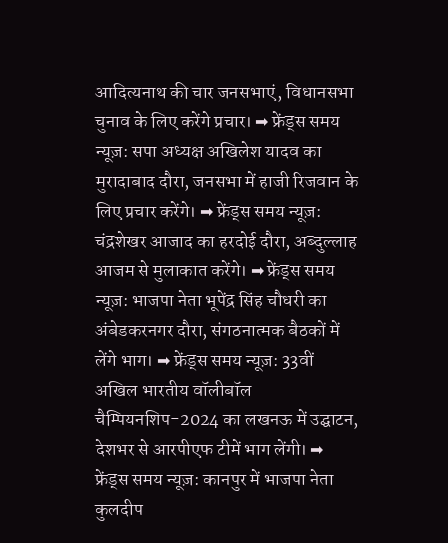आदित्यनाथ की चार जनसभाएं, विधानसभा चुनाव के लिए करेंगे प्रचार। ➡ फ्रेंड्स समय न्यूज़: सपा अध्यक्ष अखिलेश यादव का मुरादाबाद दौरा, जनसभा में हाजी रिजवान के लिए प्रचार करेंगे। ➡ फ्रेंड्स समय न्यूज़: चंद्रशेखर आजाद का हरदोई दौरा, अब्दुल्लाह आजम से मुलाकात करेंगे। ➡ फ्रेंड्स समय न्यूज़: भाजपा नेता भूपेंद्र सिंह चौधरी का अंबेडकरनगर दौरा, संगठनात्मक बैठकों में लेंगे भाग। ➡ फ्रेंड्स समय न्यूज़: 33वीं अखिल भारतीय वॉलीबॉल चैम्पियनशिप-2024 का लखनऊ में उद्घाटन, देशभर से आरपीएफ टीमें भाग लेंगी। ➡ फ्रेंड्स समय न्यूज़: कानपुर में भाजपा नेता कुलदीप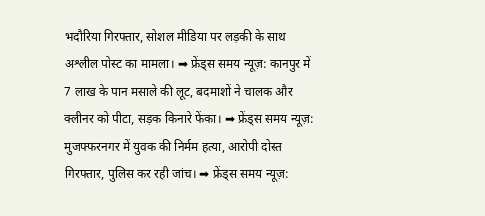भदौरिया गिरफ्तार, सोशल मीडिया पर लड़की के साथ अश्लील पोस्ट का मामला। ➡ फ्रेंड्स समय न्यूज़: कानपुर में 7 लाख के पान मसाले की लूट, बदमाशों ने चालक और क्लीनर को पीटा, सड़क किनारे फेंका। ➡ फ्रेंड्स समय न्यूज़: मुजफ्फरनगर में युवक की निर्मम हत्या, आरोपी दोस्त गिरफ्तार, पुलिस कर रही जांच। ➡ फ्रेंड्स समय न्यूज़: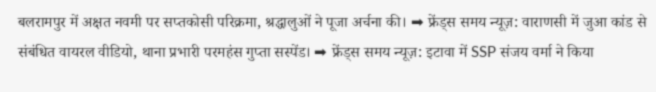बलरामपुर में अक्षत नवमी पर सप्तकोसी परिक्रमा, श्रद्धालुओं ने पूजा अर्चना की। ➡ फ्रेंड्स समय न्यूज़: वाराणसी में जुआ कांड से संबंधित वायरल वीडियो, थाना प्रभारी परमहंस गुप्ता सस्पेंड। ➡ फ्रेंड्स समय न्यूज़: इटावा में SSP संजय वर्मा ने किया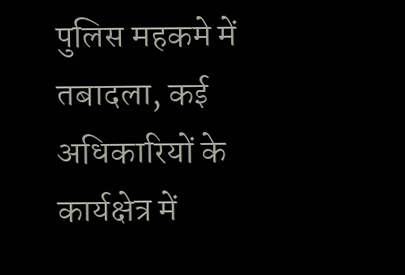पुलिस महकमे में तबादला, कई अधिकारियों के कार्यक्षेत्र में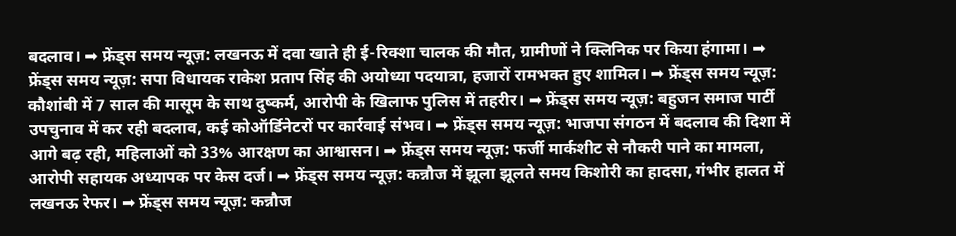बदलाव। ➡ फ्रेंड्स समय न्यूज़: लखनऊ में दवा खाते ही ई-रिक्शा चालक की मौत, ग्रामीणों ने क्लिनिक पर किया हंगामा। ➡ फ्रेंड्स समय न्यूज़: सपा विधायक राकेश प्रताप सिंह की अयोध्या पदयात्रा, हजारों रामभक्त हुए शामिल। ➡ फ्रेंड्स समय न्यूज़: कौशांबी में 7 साल की मासूम के साथ दुष्कर्म, आरोपी के खिलाफ पुलिस में तहरीर। ➡ फ्रेंड्स समय न्यूज़: बहुजन समाज पार्टी उपचुनाव में कर रही बदलाव, कई कोऑर्डिनेटरों पर कार्रवाई संभव। ➡ फ्रेंड्स समय न्यूज़: भाजपा संगठन में बदलाव की दिशा में आगे बढ़ रही, महिलाओं को 33% आरक्षण का आश्वासन। ➡ फ्रेंड्स समय न्यूज़: फर्जी मार्कशीट से नौकरी पाने का मामला, आरोपी सहायक अध्यापक पर केस दर्ज। ➡ फ्रेंड्स समय न्यूज़: कन्नौज में झूला झूलते समय किशोरी का हादसा, गंभीर हालत में लखनऊ रेफर। ➡ फ्रेंड्स समय न्यूज़: कन्नौज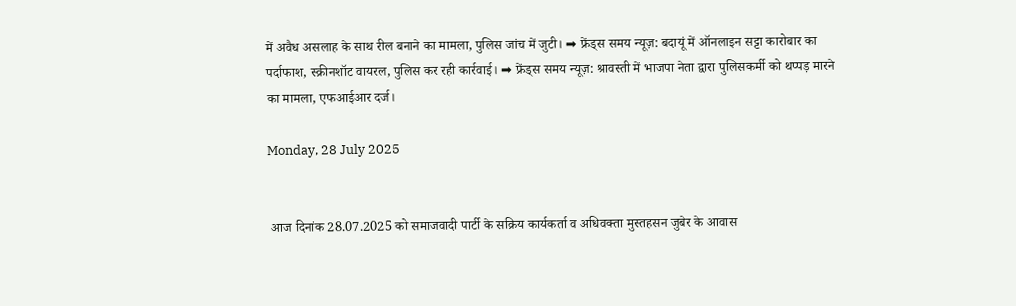में अवैध असलाह के साथ रील बनाने का मामला, पुलिस जांच में जुटी। ➡ फ्रेंड्स समय न्यूज़: बदायूं में ऑनलाइन सट्टा कारोबार का पर्दाफाश, स्क्रीनशॉट वायरल, पुलिस कर रही कार्रवाई। ➡ फ्रेंड्स समय न्यूज़: श्रावस्ती में भाजपा नेता द्वारा पुलिसकर्मी को थप्पड़ मारने का मामला, एफआईआर दर्ज।

Monday, 28 July 2025


 आज दिनांक 28.07.2025 को समाजवादी पार्टी के सक्रिय कार्यकर्ता व अधिवक्ता मुस्तहसन जुबेर के आवास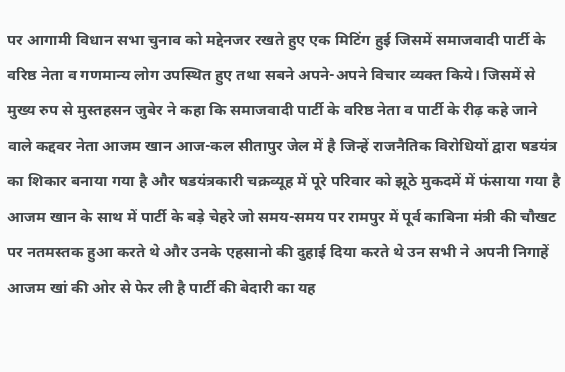पर आगामी विधान सभा चुनाव को मद्देनजर रखते हुए एक मिटिंग हुई जिसमें समाजवादी पार्टी के वरिष्ठ नेता व गणमान्य लोग उपस्थित हुए तथा सबने अपने-अपने विचार व्यक्त किये। जिसमें से मुख्य रुप से मुस्तहसन जुबेर ने कहा कि समाजवादी पार्टी के वरिष्ठ नेता व पार्टी के रीढ़ कहे जाने वाले कद्दवर नेता आजम खान आज-कल सीतापुर जेल में है जिन्हें राजनैतिक विरोधियों द्वारा षडयंत्र का शिकार बनाया गया है और षडयंत्रकारी चक्रव्यूह में पूरे परिवार को झूठे मुकदमें में फंसाया गया है आजम खान के साथ में पार्टी के बड़े चेहरे जो समय-समय पर रामपुर में पूर्व काबिना मंत्री की चौखट पर नतमस्तक हुआ करते थे और उनके एहसानो की दुहाई दिया करते थे उन सभी ने अपनी निगाहें आजम खां की ओर से फेर ली है पार्टी की बेदारी का यह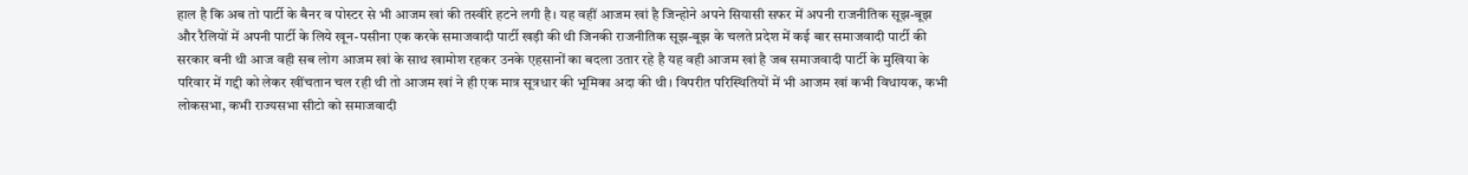हाल है कि अब तो पार्टी के बैनर व पोस्टर से भी आजम खां की तस्वीरे हटने लगी है। यह वहीं आजम खां है जिन्होने अपने सियासी सफर में अपनी राजनीतिक सूझ-बूझ और रैलियों में अपनी पार्टी के लिये खून-पसीना एक करके समाजवादी पार्टी खड़ी की थी जिनकी राजनीतिक सूझ-बूझ के चलते प्रदेश में कई बार समाजवादी पार्टी की सरकार बनी थी आज वही सब लोग आजम खां के साथ खामोश रहकर उनके एहसानों का बदला उतार रहे है यह वही आजम खां है जब समाजवादी पार्टी के मुखिया के परिवार में गद्दी को लेकर खींचतान चल रही थी तो आजम खां ने ही एक मात्र सूत्रधार की भूमिका अदा की थी। विपरीत परिस्थितियों में भी आजम खां कभी विधायक, कभी लोकसभा, कभी राज्यसभा सीटो को समाजवादी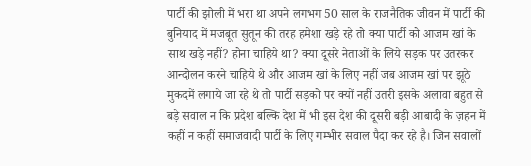पार्टी की झोली में भरा था अपने लगभग 50 साल के राजनैतिक जीवन में पार्टी की बुनियाद में मजबूत सुतून की तरह हमेशा खड़े रहे तो क्या पार्टी को आजम खां के साथ खड़े नहीं? होना चाहिये था? क्या दूसरे नेताओं के लिये सड़क पर उतरकर आन्दोलन करने चाहिये थे और आजम खां के लिए नहीं जब आजम खां पर झूठे मुकदमें लगाये जा रहे थे तो पार्टी सड़को पर क्यों नहीं उतरी इसके अलावा बहुत से बड़े सवाल न कि प्रदेश बल्कि देश में भी इस देश की दूसरी बड़ी आबादी के ज़हन में कहीं न कहीं समाजवादी पार्टी के लिए गम्भीर सवाल पैदा कर रहे है। जिन सवालों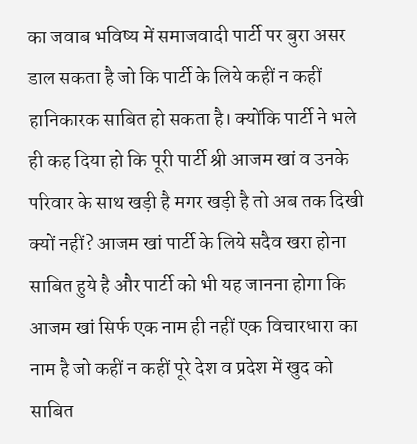का जवाब भविष्य में समाजवादी पार्टी पर बुरा असर डाल सकता है जो कि पार्टी के लिये कहीं न कहीं हानिकारक साबित हो सकता है। क्योंकि पार्टी ने भले ही कह दिया हो कि पूरी पार्टी श्री आजम खां व उनके परिवार के साथ खड़ी है मगर खड़ी है तो अब तक दिखी क्यों नहीं? आजम खां पार्टी के लिये सदैव खरा होना साबित हुये है और पार्टी को भी यह जानना होगा कि आजम खां सिर्फ एक नाम ही नहीं एक विचारधारा का नाम है जो कहीं न कहीं पूरे देश व प्रदेश में खुद को साबित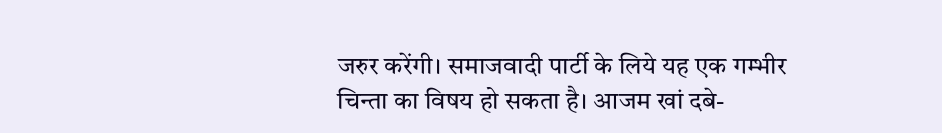जरुर करेंगी। समाजवादी पार्टी के लिये यह एक गम्भीर चिन्ता का विषय हो सकता है। आजम खां दबे-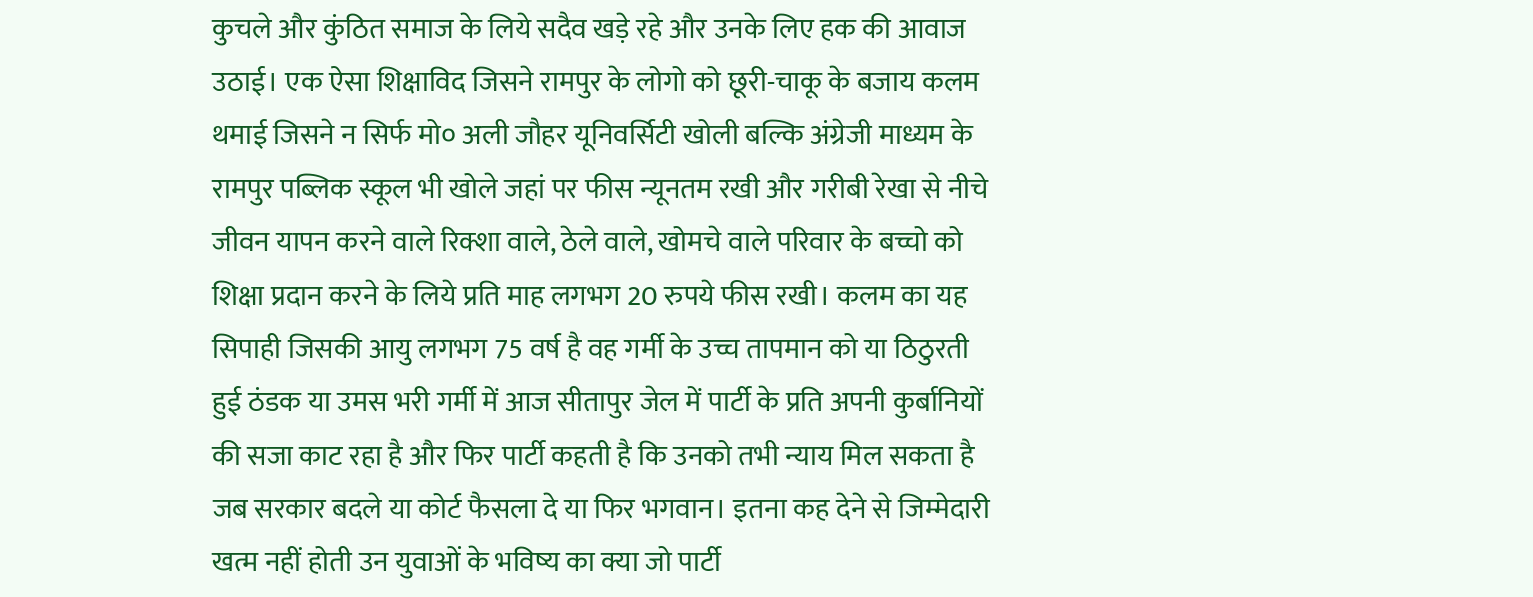कुचले और कुंठित समाज के लिये सदैव खड़े रहे और उनके लिए हक की आवाज उठाई। एक ऐसा शिक्षाविद जिसने रामपुर के लोगो को छूरी-चाकू के बजाय कलम थमाई जिसने न सिर्फ मो० अली जौहर यूनिवर्सिटी खोली बल्कि अंग्रेजी माध्यम के रामपुर पब्लिक स्कूल भी खोले जहां पर फीस न्यूनतम रखी और गरीबी रेखा से नीचे जीवन यापन करने वाले रिक्शा वाले, ठेले वाले, खोमचे वाले परिवार के बच्चो को शिक्षा प्रदान करने के लिये प्रति माह लगभग 20 रुपये फीस रखी। कलम का यह सिपाही जिसकी आयु लगभग 75 वर्ष है वह गर्मी के उच्च तापमान को या ठिठुरती हुई ठंडक या उमस भरी गर्मी में आज सीतापुर जेल में पार्टी के प्रति अपनी कुर्बानियों की सजा काट रहा है और फिर पार्टी कहती है कि उनको तभी न्याय मिल सकता है जब सरकार बदले या कोर्ट फैसला दे या फिर भगवान। इतना कह देने से जिम्मेदारी खत्म नहीं होती उन युवाओं के भविष्य का क्या जो पार्टी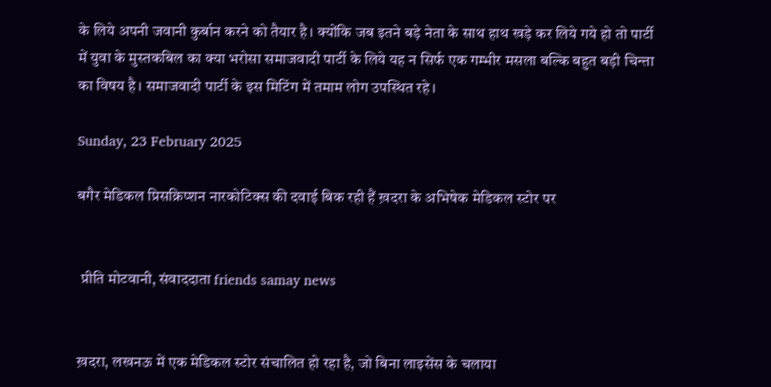के लिये अपनी जवानी कुर्बान करने को तैयार है। क्योंकि जब इतने बड़े नेता के साथ हाथ खड़े कर लिये गये हो तो पार्टी में युवा के मुस्तकबिल का क्या भरोसा समाजवादी पार्टी के लिये यह न सिर्फ एक गम्भीर मसला बल्कि बहुत बड़ी चिन्ता का विषय है। समाजवादी पार्टी के इस मिटिंग में तमाम लोग उपस्थित रहे।

Sunday, 23 February 2025

बगैर मेडिकल प्रिसक्रिप्शन नारकोटिक्स की दवाई बिक रही हैं ख़दरा के अभिषेक मेडिकल स्टोर पर


 प्रीति मोटवानी, संवाददाता friends samay news


ख़दरा, लखनऊ में एक मेडिकल स्टोर संचालित हो रहा है, जो बिना लाइसेंस के चलाया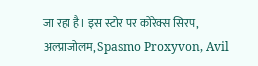जा रहा है। इस स्टोर पर कोरेक्स सिरप, अल्प्राजोलम, Spasmo Proxyvon, Avil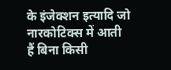के इंजेक्शन इत्यादि जो नारकोटिक्स में आती हैं बिना किसी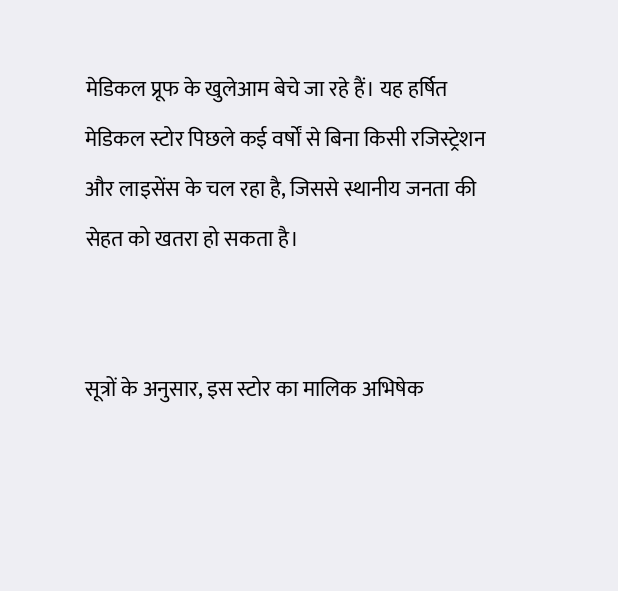मेडिकल प्रूफ के खुलेआम बेचे जा रहे हैं। यह हर्षित मेडिकल स्टोर पिछले कई वर्षों से बिना किसी रजिस्ट्रेशन और लाइसेंस के चल रहा है, जिससे स्थानीय जनता की सेहत को खतरा हो सकता है।


सूत्रों के अनुसार, इस स्टोर का मालिक अभिषेक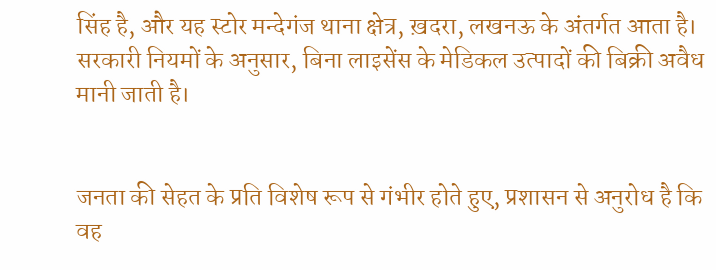सिंह है, और यह स्टोर मन्देगंज थाना क्षेत्र, ख़दरा, लखनऊ के अंतर्गत आता है। सरकारी नियमों के अनुसार, बिना लाइसेंस के मेडिकल उत्पादों की बिक्री अवैध मानी जाती है।


जनता की सेहत के प्रति विशेष रूप से गंभीर होते हुए, प्रशासन से अनुरोध है कि वह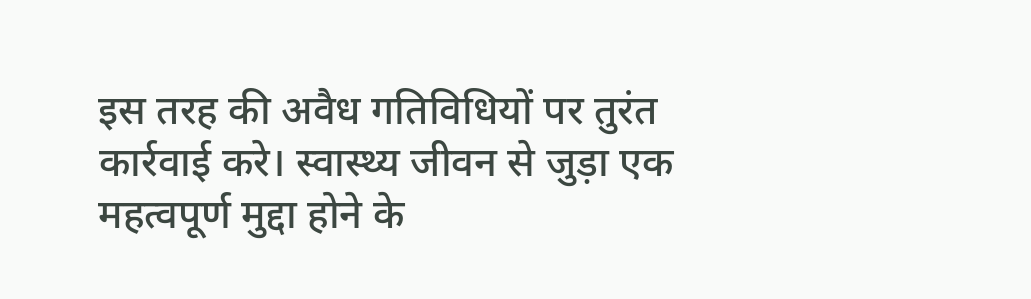इस तरह की अवैध गतिविधियों पर तुरंत कार्रवाई करे। स्वास्थ्य जीवन से जुड़ा एक महत्वपूर्ण मुद्दा होने के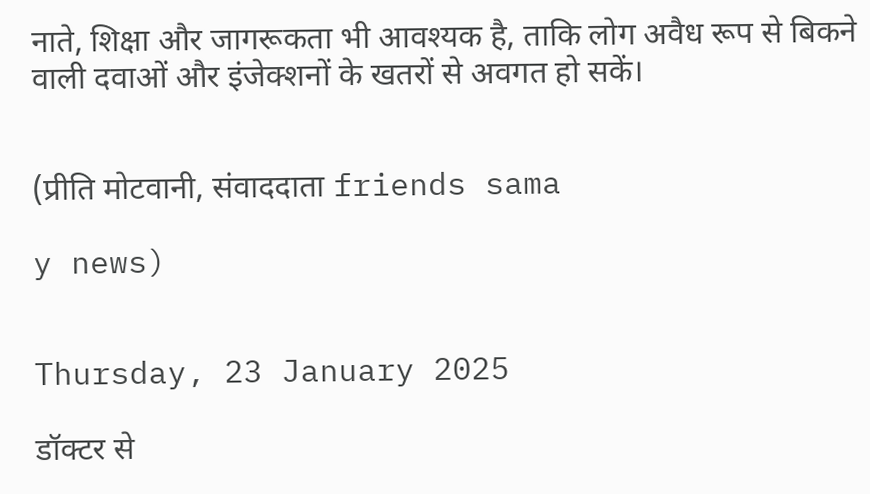नाते, शिक्षा और जागरूकता भी आवश्यक है, ताकि लोग अवैध रूप से बिकने वाली दवाओं और इंजेक्शनों के खतरों से अवगत हो सकें।


(प्रीति मोटवानी, संवाददाता friends sama

y news)


Thursday, 23 January 2025

डॉक्टर से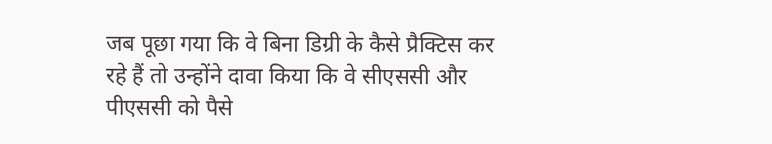जब पूछा गया कि वे बिना डिग्री के कैसे प्रैक्टिस कर रहे हैं तो उन्होंने दावा किया कि वे सीएससी और पीएससी को पैसे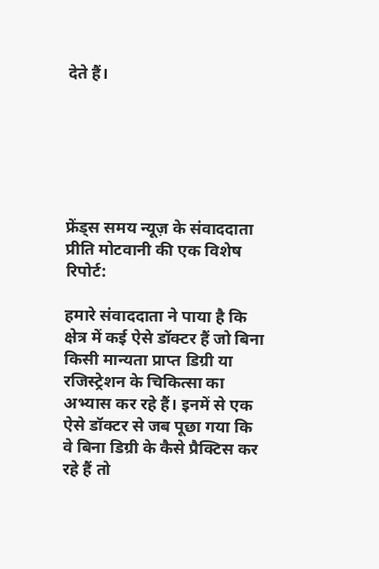देते हैं।






फ्रेंड्स समय न्यूज़ के संवाददाता प्रीति मोटवानी की एक विशेष रिपोर्ट:

हमारे संवाददाता ने पाया है कि क्षेत्र में कई ऐसे डॉक्टर हैं जो बिना किसी मान्यता प्राप्त डिग्री या रजिस्ट्रेशन के चिकित्सा का अभ्यास कर रहे हैं। इनमें से एक ऐसे डॉक्टर से जब पूछा गया कि वे बिना डिग्री के कैसे प्रैक्टिस कर रहे हैं तो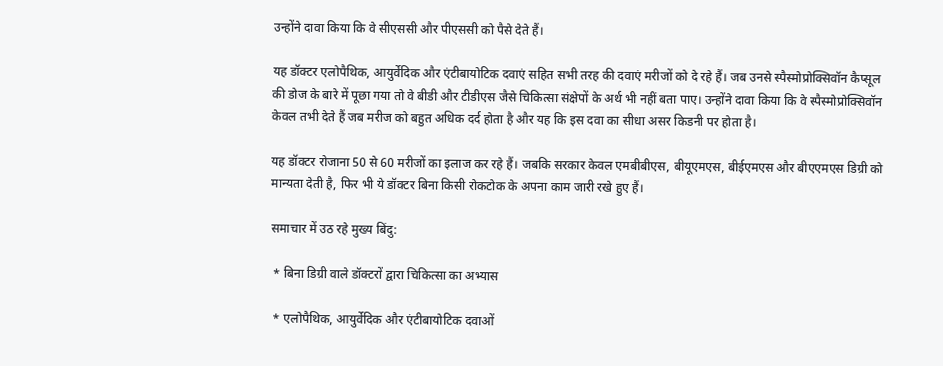उन्होंने दावा किया कि वे सीएससी और पीएससी को पैसे देते हैं।

यह डॉक्टर एलोपैथिक, आयुर्वेदिक और एंटीबायोटिक दवाएं सहित सभी तरह की दवाएं मरीजों को दे रहे हैं। जब उनसे स्पैस्मोप्रोक्सिवॉन कैप्सूल की डोज के बारे में पूछा गया तो वे बीडी और टीडीएस जैसे चिकित्सा संक्षेपों के अर्थ भी नहीं बता पाए। उन्होंने दावा किया कि वे स्पैस्मोप्रोक्सिवॉन केवल तभी देते हैं जब मरीज को बहुत अधिक दर्द होता है और यह कि इस दवा का सीधा असर किडनी पर होता है।

यह डॉक्टर रोजाना 50 से 60 मरीजों का इलाज कर रहे हैं। जबकि सरकार केवल एमबीबीएस, बीयूएमएस, बीईएमएस और बीएएमएस डिग्री को मान्यता देती है, फिर भी ये डॉक्टर बिना किसी रोकटोक के अपना काम जारी रखे हुए हैं।

समाचार में उठ रहे मुख्य बिंदु:

 * बिना डिग्री वाले डॉक्टरों द्वारा चिकित्सा का अभ्यास

 * एलोपैथिक, आयुर्वेदिक और एंटीबायोटिक दवाओं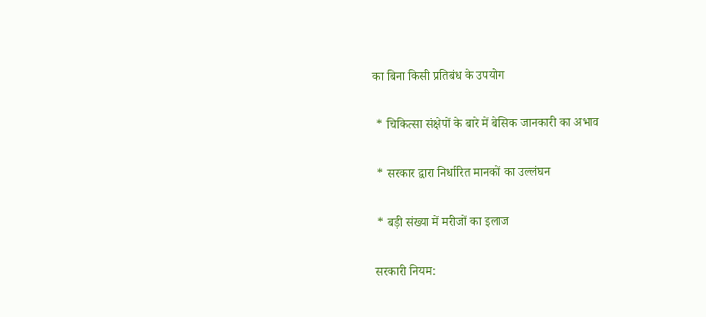का बिना किसी प्रतिबंध के उपयोग

 * चिकित्सा संक्षेपों के बारे में बेसिक जानकारी का अभाव

 * सरकार द्वारा निर्धारित मानकों का उल्लंघन

 * बड़ी संख्या में मरीजों का इलाज

सरकारी नियम: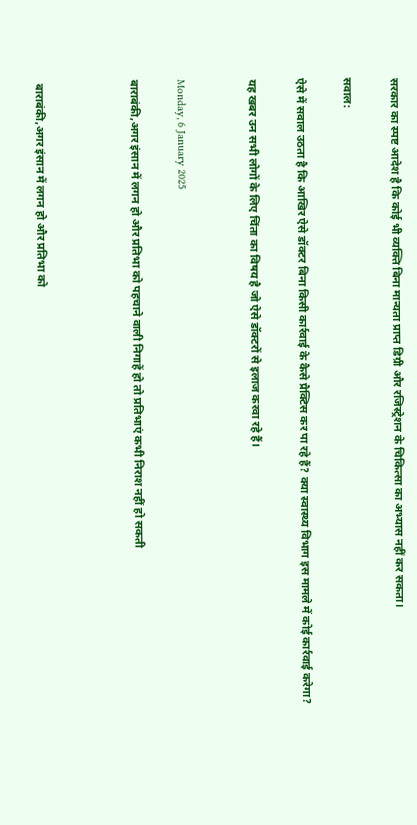सरकार का स्पष्ट आदेश है कि कोई भी व्यक्ति बिना मान्यता प्राप्त डिग्री और रजिस्ट्रेशन के चिकित्सा का अभ्यास नहीं कर सकता।

सवाल:

ऐसे में सवाल उठता है कि आखिर ऐसे डॉक्टर बिना किसी कार्रवाई के कैसे प्रैक्टिस कर पा रहे हैं? क्या स्वास्थ्य विभाग इस मामले में कोई कार्रवाई करेगा?

यह खबर उन सभी लोगों के लिए चिंता का विषय है जो ऐसे डॉक्टरों से इलाज करवा रहे हैं।


Monday, 6 January 2025

बाराबंकी,अगर इंसान में लगन हो और प्रतिभा को पहचाने वाली निगाहें हो तो प्रतिभाएं कभी निराश नहीं हो सकती



 बाराबंकी,अगर इंसान में लगन हो और प्रतिभा को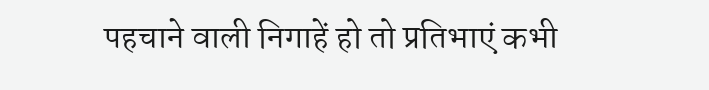पहचाने वाली निगाहें हो तो प्रतिभाएं कभी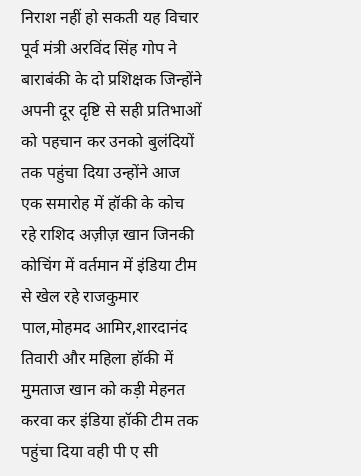निराश नहीं हो सकती यह विचार पूर्व मंत्री अरविंद सिंह गोप ने बाराबंकी के दो प्रशिक्षक जिन्होंने अपनी दूर दृष्टि से सही प्रतिभाओं को पहचान कर उनको बुलंदियों तक पहुंचा दिया उन्होंने आज एक समारोह में हॉकी के कोच रहे राशिद अज़ीज़ खान जिनकी कोचिंग में वर्तमान में इंडिया टीम से खेल रहे राजकुमार पाल,मोहमद आमिर,शारदानंद तिवारी और महिला हॉकी में मुमताज खान को कड़ी मेहनत करवा कर इंडिया हॉकी टीम तक पहुंचा दिया वही पी ए सी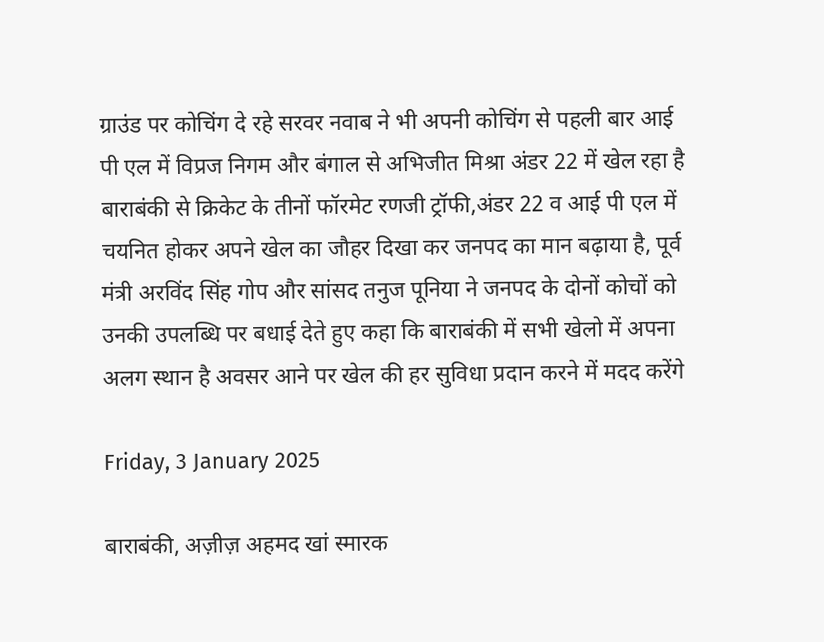ग्राउंड पर कोचिंग दे रहे सरवर नवाब ने भी अपनी कोचिंग से पहली बार आई पी एल में विप्रज निगम और बंगाल से अभिजीत मिश्रा अंडर 22 में खेल रहा है बाराबंकी से क्रिकेट के तीनों फॉरमेट रणजी ट्रॉफी,अंडर 22 व आई पी एल में चयनित होकर अपने खेल का जौहर दिखा कर जनपद का मान बढ़ाया है, पूर्व मंत्री अरविंद सिंह गोप और सांसद तनुज पूनिया ने जनपद के दोनों कोचों को उनकी उपलब्धि पर बधाई देते हुए कहा कि बाराबंकी में सभी खेलो में अपना अलग स्थान है अवसर आने पर खेल की हर सुविधा प्रदान करने में मदद करेंगे

Friday, 3 January 2025

बाराबंकी, अज़ीज़ अहमद खां स्मारक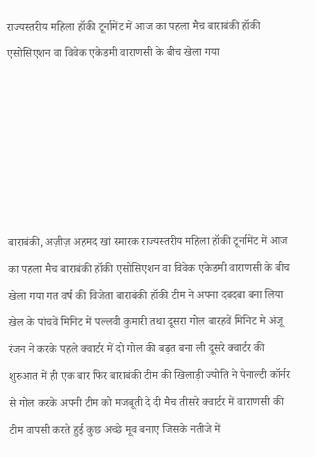राज्यस्तरीय महिला हॉकी टूर्नामेंट में आज का पहला मैच बाराबंकी हॉकी एसोसिएशन वा विवेक एकेडमी वाराणसी के बीच खेला गया






बाराबंकी, अज़ीज़ अहमद खां स्मारक राज्यस्तरीय महिला हॉकी टूर्नामेंट में आज का पहला मैच बाराबंकी हॉकी एसोसिएशन वा विवेक एकेडमी वाराणसी के बीच खेला गया गत वर्ष की विजेता बाराबंकी हॉकी टीम ने अपना दबदबा बना लिया खेल के पांचवें मिनिट में पल्लवी कुमारी तथा दूसरा गोल बारहवें मिनिट मे अंजू रंजन ने करके पहले क्वार्टर में दो गोल की बढ़त बना ली दूसरे क्वार्टर की शुरुआत में ही एक बार फिर बाराबंकी टीम की खिलाड़ी ज्योति ने पेनाल्टी कॉर्नर से गोल करके अपनी टीम को मजबूती दे दी मैच तीसरे क्वार्टर में वाराणसी की टीम वापसी करते हुई कुछ अच्छे मूव बनाए जिसके नतीजे में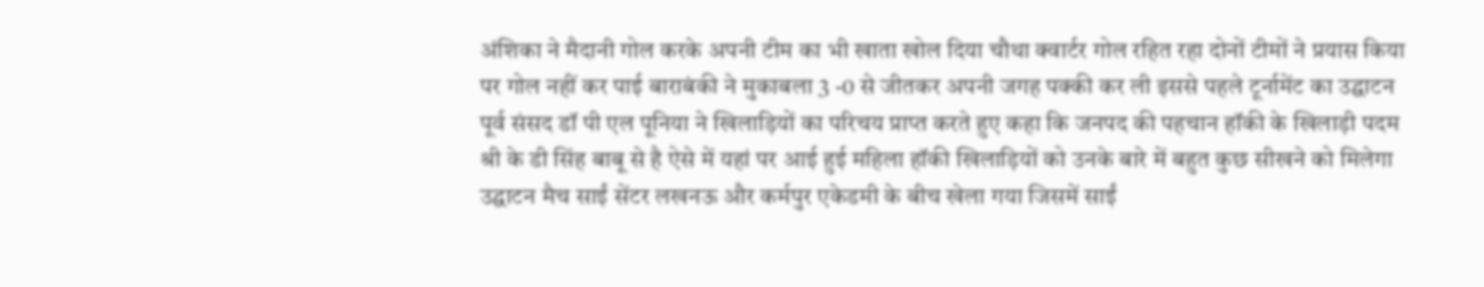अंशिका ने मैदानी गोल करके अपनी टीम का भी खाता खोल दिया चौथा क्वार्टर गोल रहित रहा दोनों टीमों ने प्रयास किया पर गोल नहीं कर पाई बाराबंकी ने मुकाबला 3 -0 से जीतकर अपनी जगह पक्की कर ली इससे पहले टूर्नामेंट का उद्घाटन पूर्व संसद डॉ पी एल पूनिया ने खिलाड़ियों का परिचय प्राप्त करते हुए कहा कि जनपद की पहचान हॉकी के खिलाड़ी पदम श्री के डी सिंह बाबू से है ऐसे में यहां पर आई हुई महिला हॉकी खिलाड़ियों को उनके बारे में बहुत कुछ सीखने को मिलेगा उद्घाटन मैच साईं सेंटर लखनऊ और कर्मपुर एकेडमी के बीच खेला गया जिसमें साईं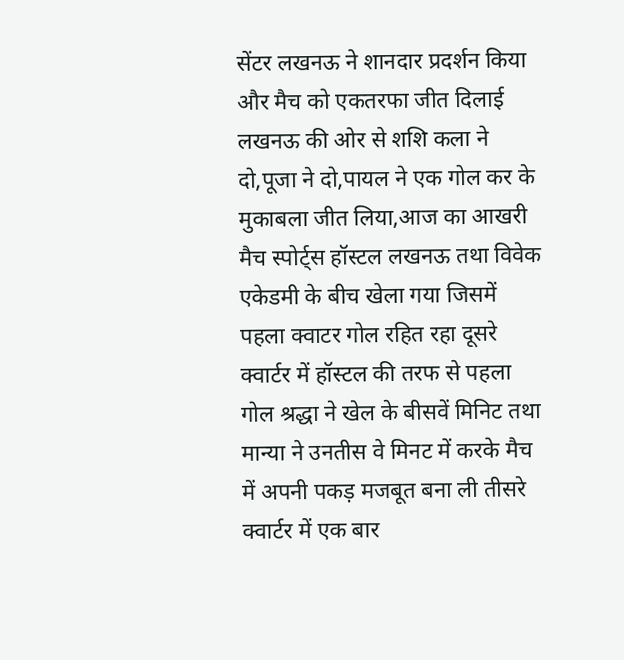सेंटर लखनऊ ने शानदार प्रदर्शन किया और मैच को एकतरफा जीत दिलाई लखनऊ की ओर से शशि कला ने दो,पूजा ने दो,पायल ने एक गोल कर के मुकाबला जीत लिया,आज का आखरी मैच स्पोर्ट्स हॉस्टल लखनऊ तथा विवेक एकेडमी के बीच खेला गया जिसमें पहला क्वाटर गोल रहित रहा दूसरे क्वार्टर में हॉस्टल की तरफ से पहला गोल श्रद्धा ने खेल के बीसवें मिनिट तथा मान्या ने उनतीस वे मिनट में करके मैच में अपनी पकड़ मजबूत बना ली तीसरे क्वार्टर में एक बार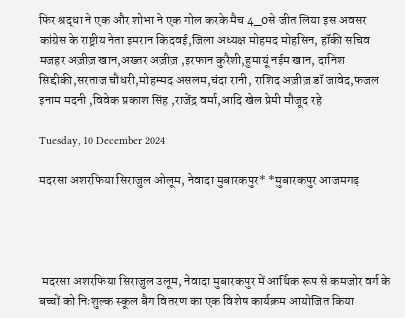फिर श्रद्धा ने एक और शोभा ने एक गोल करके मैच 4_0से जीत लिया इस अवसर कांग्रेस के राष्ट्रीय नेता इमरान किदवई,जिला अध्यक्ष मोहमद मोहसिन, हॉकी सचिव मजहर अज़ीज़ खान,अख्तर अज़ीज़ ,इरफान कुरैशी,हुमायूं नईम खान, दानिश सिद्दीकी,सरताज चौधरी,मोहम्मद असलम,चंदा रानी, राशिद अज़ीज़ डॉ जावेद,फजल इनाम मदनी ,विवेक प्रकाश सिंह ,राजेंद्र वर्मा,आदि खेल प्रेमी मौजूद रहे

Tuesday, 10 December 2024

मदरसा अशरफिया सिराजुल ओलूम, नेवादा मुबारकपुर* *मुबारकपुर आजमगढ़




 मदरसा अशरफिया सिराजुल उलूम, नेवादा मुबारकपुर में आर्थिक रूप से कमजोर वर्ग के बच्चों को निःशुल्क स्कूल बैग वितरण का एक विशेष कार्यक्रम आयोजित किया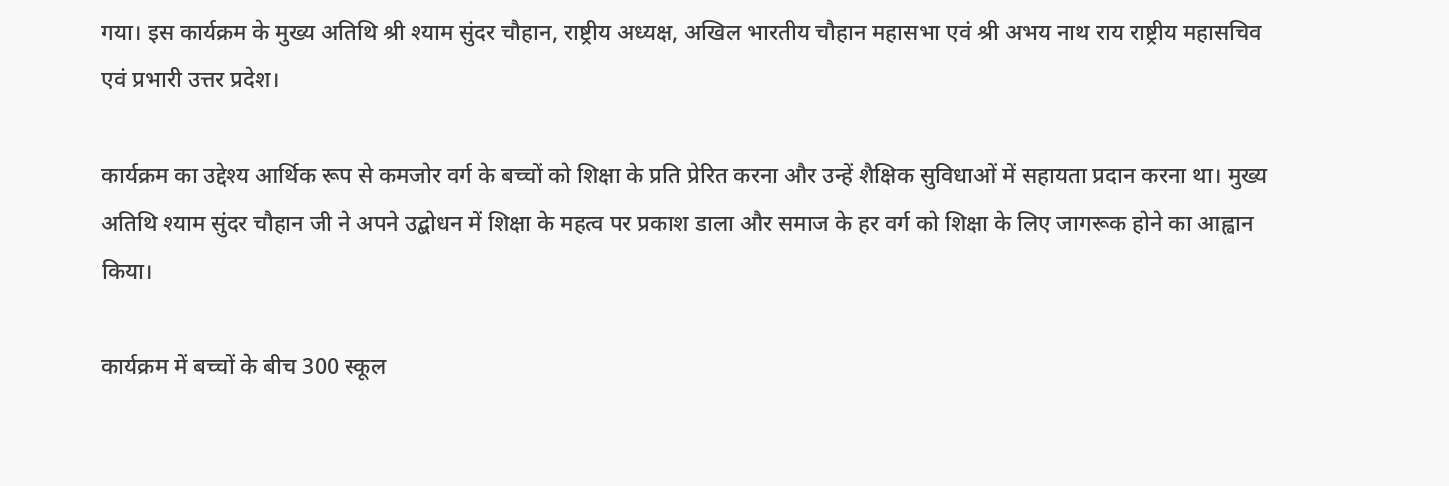गया। इस कार्यक्रम के मुख्य अतिथि श्री श्याम सुंदर चौहान, राष्ट्रीय अध्यक्ष, अखिल भारतीय चौहान महासभा एवं श्री अभय नाथ राय राष्ट्रीय महासचिव एवं प्रभारी उत्तर प्रदेश।

कार्यक्रम का उद्देश्य आर्थिक रूप से कमजोर वर्ग के बच्चों को शिक्षा के प्रति प्रेरित करना और उन्हें शैक्षिक सुविधाओं में सहायता प्रदान करना था। मुख्य अतिथि श्याम सुंदर चौहान जी ने अपने उद्बोधन में शिक्षा के महत्व पर प्रकाश डाला और समाज के हर वर्ग को शिक्षा के लिए जागरूक होने का आह्वान किया।

कार्यक्रम में बच्चों के बीच 300 स्कूल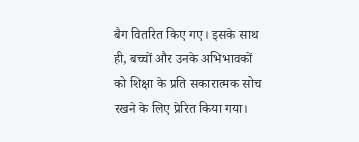बैग वितरित किए गए। इसके साथ ही, बच्चों और उनके अभिभावकों को शिक्षा के प्रति सकारात्मक सोच रखने के लिए प्रेरित किया गया।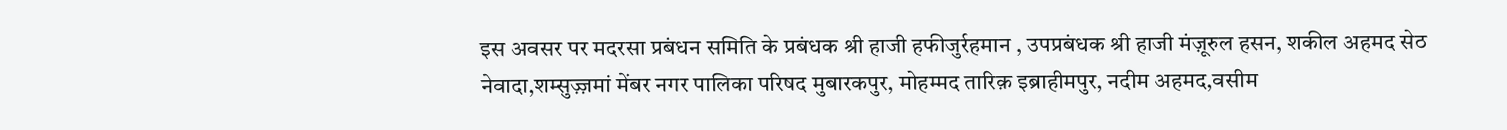इस अवसर पर मदरसा प्रबंधन समिति के प्रबंधक श्री हाजी हफीजुर्रहमान , उपप्रबंधक श्री हाजी मंज़ूरुल हसन, शकील अहमद सेठ नेवादा,शम्सुज़्ज़मां मेंबर नगर पालिका परिषद मुबारकपुर, मोहम्मद तारिक़ इब्राहीमपुर, नदीम अहमद,वसीम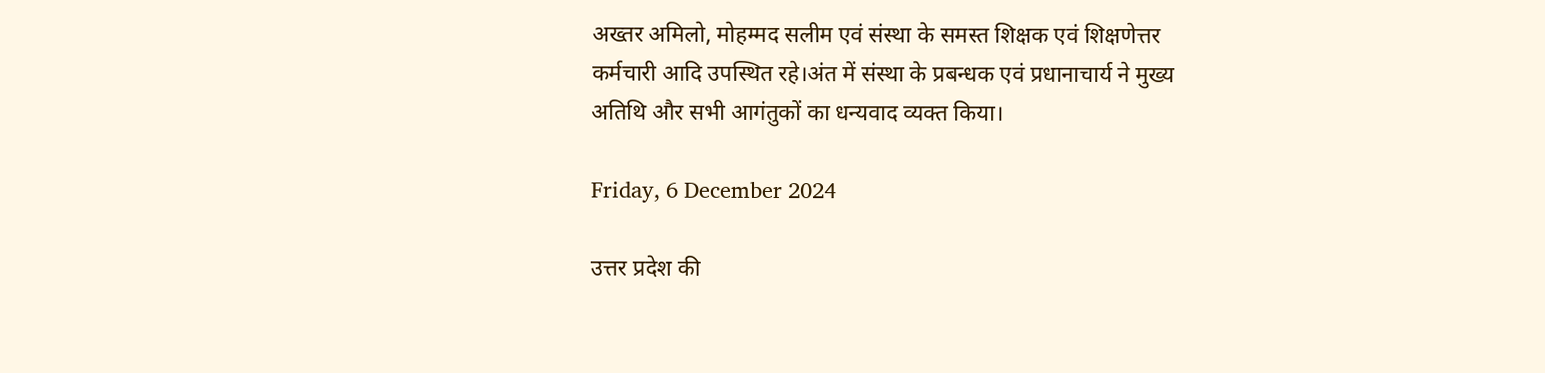अख्तर अमिलो, मोहम्मद सलीम एवं संस्था के समस्त शिक्षक एवं शिक्षणेत्तर कर्मचारी आदि उपस्थित रहे।अंत में संस्था के प्रबन्धक एवं प्रधानाचार्य ने मुख्य अतिथि और सभी आगंतुकों का धन्यवाद व्यक्त किया।

Friday, 6 December 2024

उत्तर प्रदेश की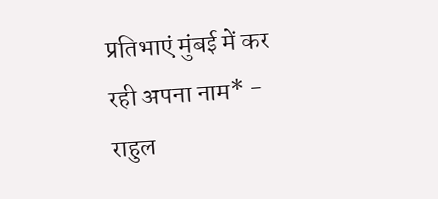प्रतिभाएं मुंबई में कर रही अपना नाम* - राहुल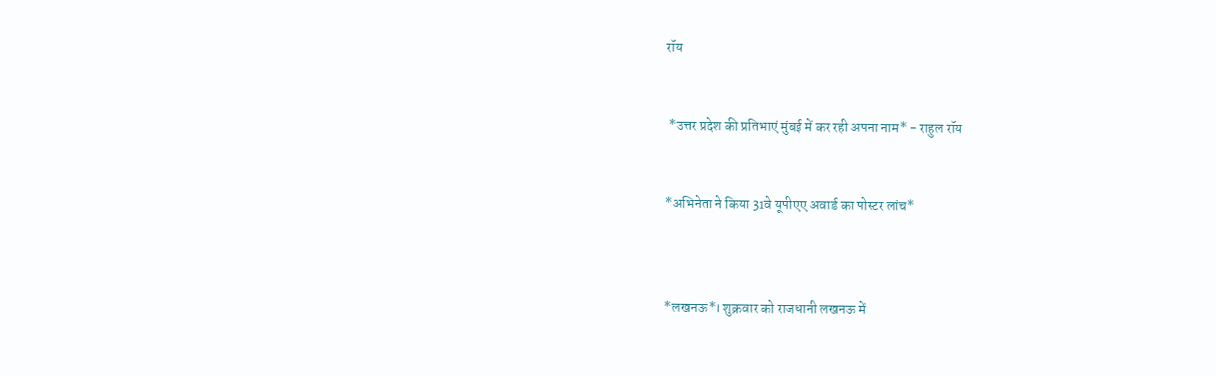रॉय


 *उत्तर प्रदेश की प्रतिभाएं मुंबई में कर रही अपना नाम* - राहुल रॉय


*अभिनेता ने किया 31वे यूपीएए अवार्ड का पोस्टर लांच*



*लखनऊ*। शुक्रवार को राजधानी लखनऊ में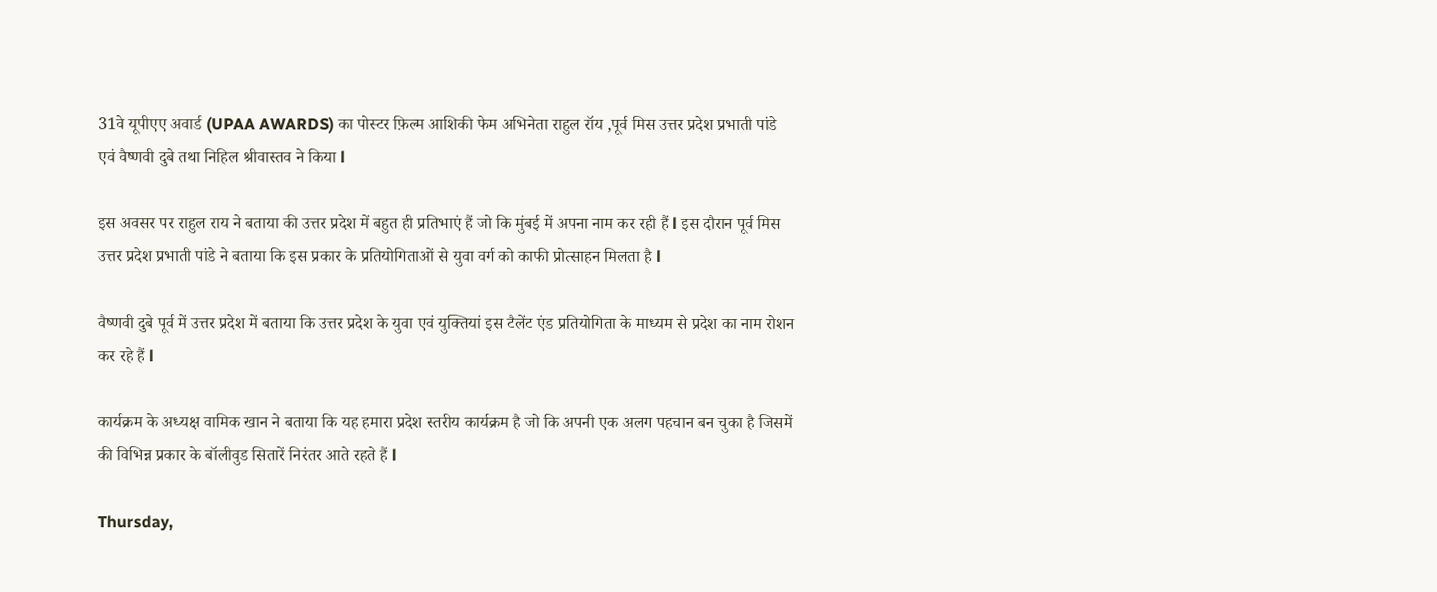31वे यूपीएए अवार्ड (UPAA AWARDS) का पोस्टर फ़िल्म आशिकी फेम अभिनेता राहुल रॉय ,पूर्व मिस उत्तर प्रदेश प्रभाती पांडे एवं वैष्णवी दुबे तथा निहिल श्रीवास्तव ने किया l

इस अवसर पर राहुल राय ने बताया की उत्तर प्रदेश में बहुत ही प्रतिभाएं हैं जो कि मुंबई में अपना नाम कर रही हैं l इस दौरान पूर्व मिस उत्तर प्रदेश प्रभाती पांडे ने बताया कि इस प्रकार के प्रतियोगिताओं से युवा वर्ग को काफी प्रोत्साहन मिलता है l

वैष्णवी दुबे पूर्व में उत्तर प्रदेश में बताया कि उत्तर प्रदेश के युवा एवं युक्तियां इस टैलेंट एंड प्रतियोगिता के माध्यम से प्रदेश का नाम रोशन कर रहे हैं l

कार्यक्रम के अध्यक्ष वामिक खान ने बताया कि यह हमारा प्रदेश स्तरीय कार्यक्रम है जो कि अपनी एक अलग पहचान बन चुका है जिसमें की विभिन्न प्रकार के बॉलीवुड सितारें निरंतर आते रहते हैं l

Thursday,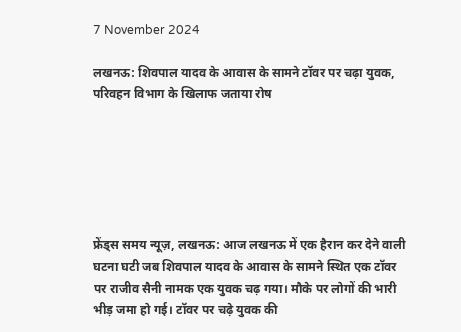7 November 2024

लखनऊ: शिवपाल यादव के आवास के सामने टॉवर पर चढ़ा युवक, परिवहन विभाग के खिलाफ जताया रोष






फ्रेंड्स समय न्यूज़, लखनऊ: आज लखनऊ में एक हैरान कर देने वाली घटना घटी जब शिवपाल यादव के आवास के सामने स्थित एक टॉवर पर राजीव सैनी नामक एक युवक चढ़ गया। मौके पर लोगों की भारी भीड़ जमा हो गई। टॉवर पर चढ़े युवक की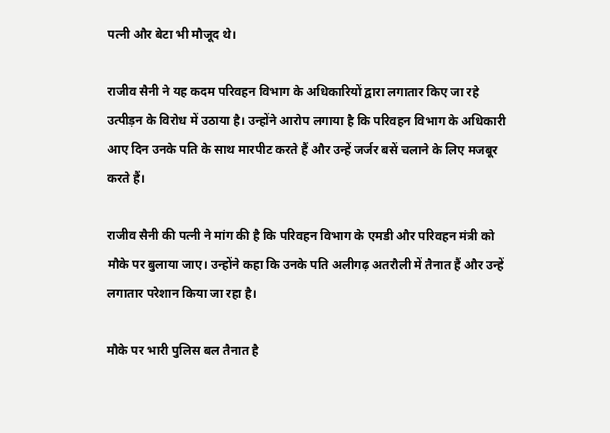पत्नी और बेटा भी मौजूद थे।

राजीव सैनी ने यह कदम परिवहन विभाग के अधिकारियों द्वारा लगातार किए जा रहे उत्पीड़न के विरोध में उठाया है। उन्होंने आरोप लगाया है कि परिवहन विभाग के अधिकारी आए दिन उनके पति के साथ मारपीट करते हैं और उन्हें जर्जर बसें चलाने के लिए मजबूर करते हैं।

राजीव सैनी की पत्नी ने मांग की है कि परिवहन विभाग के एमडी और परिवहन मंत्री को मौके पर बुलाया जाए। उन्होंने कहा कि उनके पति अलीगढ़ अतरौली में तैनात हैं और उन्हें लगातार परेशान किया जा रहा है।

मौके पर भारी पुलिस बल तैनात है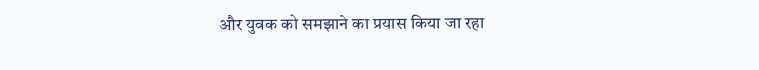और युवक को समझाने का प्रयास किया जा रहा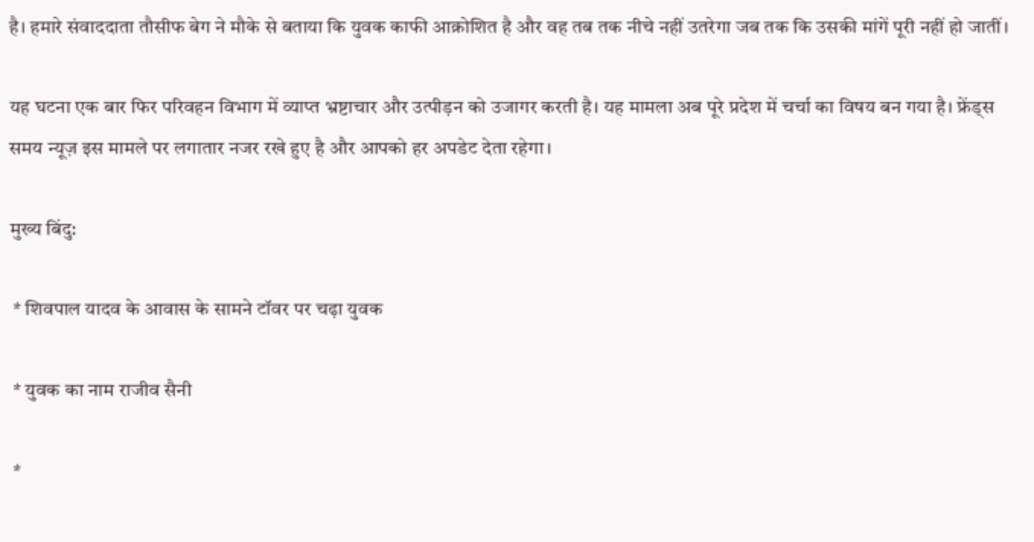है। हमारे संवाददाता तौसीफ बेग ने मौके से बताया कि युवक काफी आक्रोशित है और वह तब तक नीचे नहीं उतरेगा जब तक कि उसकी मांगें पूरी नहीं हो जातीं।

यह घटना एक बार फिर परिवहन विभाग में व्याप्त भ्रष्टाचार और उत्पीड़न को उजागर करती है। यह मामला अब पूरे प्रदेश में चर्चा का विषय बन गया है। फ्रेंड्स समय न्यूज़ इस मामले पर लगातार नजर रखे हुए है और आपको हर अपडेट देता रहेगा।

मुख्य बिंदु:

 * शिवपाल यादव के आवास के सामने टॉवर पर चढ़ा युवक

 * युवक का नाम राजीव सैनी

 *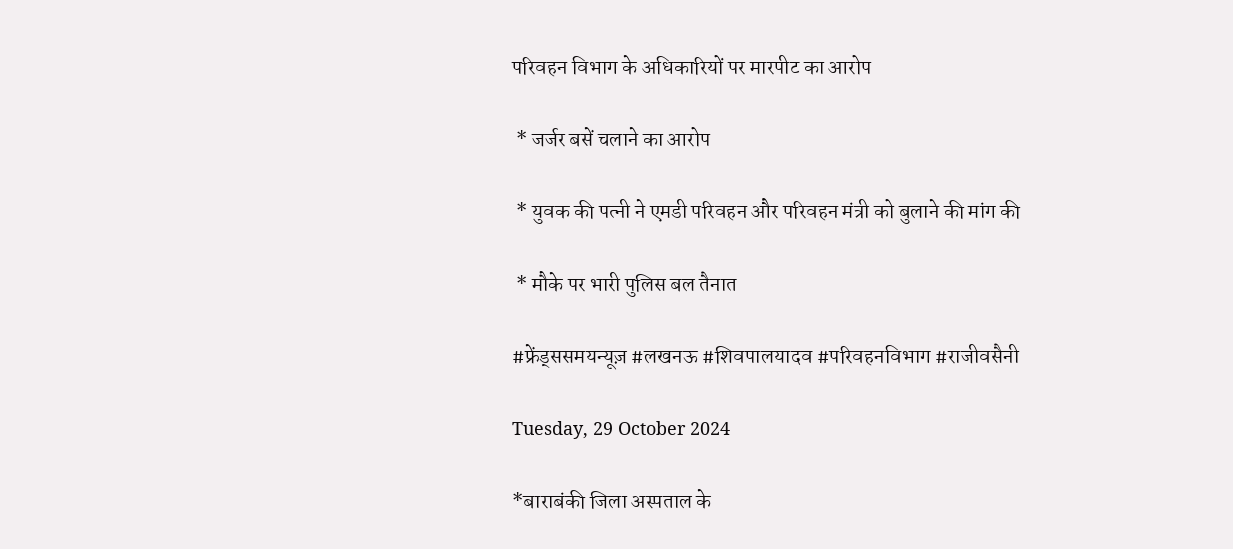परिवहन विभाग के अधिकारियों पर मारपीट का आरोप

 * जर्जर बसें चलाने का आरोप

 * युवक की पत्नी ने एमडी परिवहन और परिवहन मंत्री को बुलाने की मांग की

 * मौके पर भारी पुलिस बल तैनात

#फ्रेंड्ससमयन्यूज़ #लखनऊ #शिवपालयादव #परिवहनविभाग #राजीवसैनी

Tuesday, 29 October 2024

*बाराबंकी जिला अस्पताल के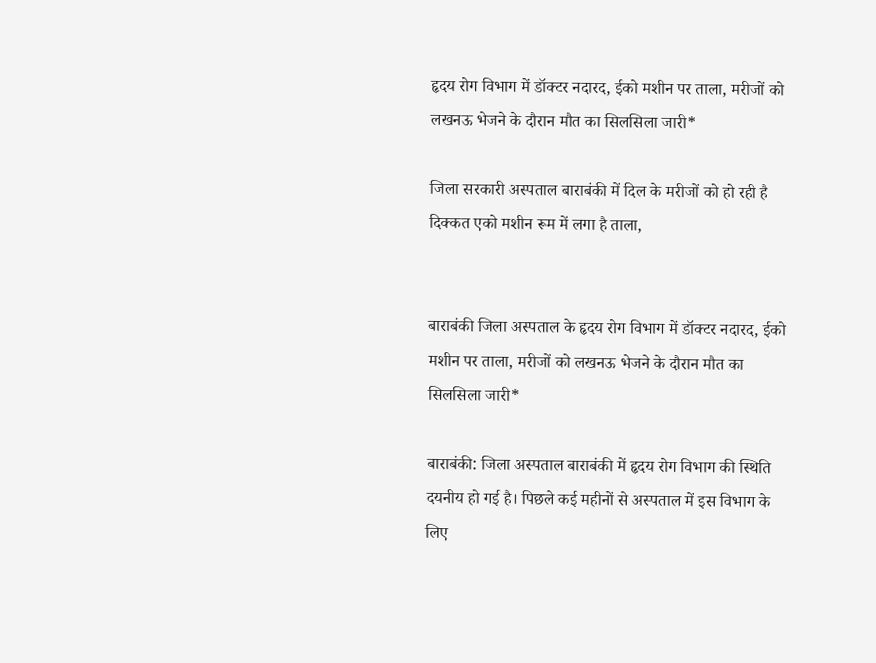हृदय रोग विभाग में डॉक्टर नदारद, ईको मशीन पर ताला, मरीजों को लखनऊ भेजने के दौरान मौत का सिलसिला जारी*

जिला सरकारी अस्पताल बाराबंकी में दिल के मरीजों को हो रही है दिक्कत एको मशीन रूम में लगा है ताला,


बाराबंकी जिला अस्पताल के हृदय रोग विभाग में डॉक्टर नदारद, ईको मशीन पर ताला, मरीजों को लखनऊ भेजने के दौरान मौत का सिलसिला जारी*

बाराबंकी: जिला अस्पताल बाराबंकी में हृदय रोग विभाग की स्थिति दयनीय हो गई है। पिछले कई महीनों से अस्पताल में इस विभाग के लिए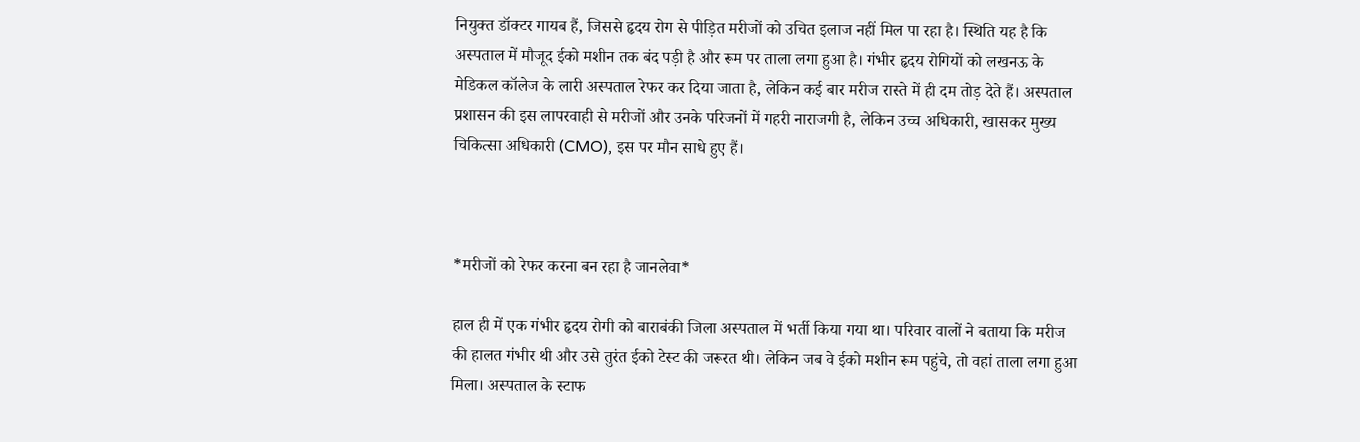नियुक्त डॉक्टर गायब हैं, जिससे हृदय रोग से पीड़ित मरीजों को उचित इलाज नहीं मिल पा रहा है। स्थिति यह है कि अस्पताल में मौजूद ईको मशीन तक बंद पड़ी है और रूम पर ताला लगा हुआ है। गंभीर हृदय रोगियों को लखनऊ के मेडिकल कॉलेज के लारी अस्पताल रेफर कर दिया जाता है, लेकिन कई बार मरीज रास्ते में ही दम तोड़ देते हैं। अस्पताल प्रशासन की इस लापरवाही से मरीजों और उनके परिजनों में गहरी नाराजगी है, लेकिन उच्च अधिकारी, खासकर मुख्य चिकित्सा अधिकारी (CMO), इस पर मौन साधे हुए हैं।



*मरीजों को रेफर करना बन रहा है जानलेवा*

हाल ही में एक गंभीर हृदय रोगी को बाराबंकी जिला अस्पताल में भर्ती किया गया था। परिवार वालों ने बताया कि मरीज की हालत गंभीर थी और उसे तुरंत ईको टेस्ट की जरूरत थी। लेकिन जब वे ईको मशीन रूम पहुंचे, तो वहां ताला लगा हुआ मिला। अस्पताल के स्टाफ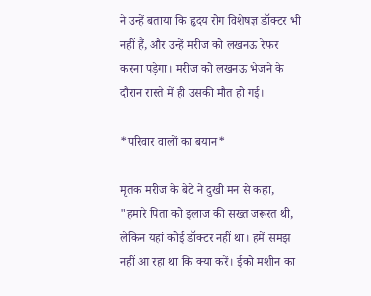ने उन्हें बताया कि हृदय रोग विशेषज्ञ डॉक्टर भी नहीं हैं, और उन्हें मरीज को लखनऊ रेफर करना पड़ेगा। मरीज को लखनऊ भेजने के दौरान रास्ते में ही उसकी मौत हो गई।

*परिवार वालों का बयान*

मृतक मरीज के बेटे ने दुखी मन से कहा, "हमारे पिता को इलाज की सख्त जरूरत थी, लेकिन यहां कोई डॉक्टर नहीं था। हमें समझ नहीं आ रहा था कि क्या करें। ईको मशीन का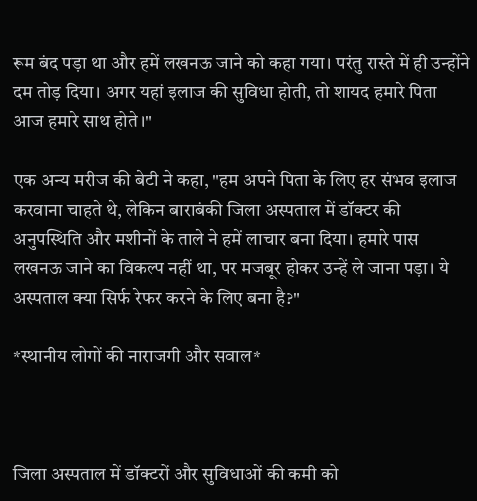रूम बंद पड़ा था और हमें लखनऊ जाने को कहा गया। परंतु रास्ते में ही उन्होंने दम तोड़ दिया। अगर यहां इलाज की सुविधा होती, तो शायद हमारे पिता आज हमारे साथ होते।"

एक अन्य मरीज की बेटी ने कहा, "हम अपने पिता के लिए हर संभव इलाज करवाना चाहते थे, लेकिन बाराबंकी जिला अस्पताल में डॉक्टर की अनुपस्थिति और मशीनों के ताले ने हमें लाचार बना दिया। हमारे पास लखनऊ जाने का विकल्प नहीं था, पर मजबूर होकर उन्हें ले जाना पड़ा। ये अस्पताल क्या सिर्फ रेफर करने के लिए बना है?"

*स्थानीय लोगों की नाराजगी और सवाल*



जिला अस्पताल में डॉक्टरों और सुविधाओं की कमी को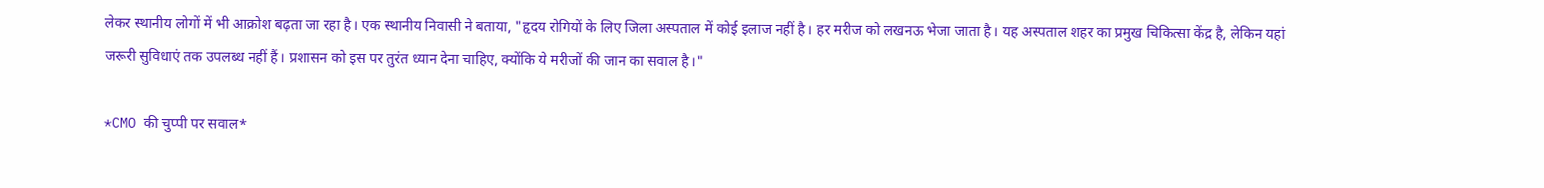लेकर स्थानीय लोगों में भी आक्रोश बढ़ता जा रहा है। एक स्थानीय निवासी ने बताया, "हृदय रोगियों के लिए जिला अस्पताल में कोई इलाज नहीं है। हर मरीज को लखनऊ भेजा जाता है। यह अस्पताल शहर का प्रमुख चिकित्सा केंद्र है, लेकिन यहां जरूरी सुविधाएं तक उपलब्ध नहीं हैं। प्रशासन को इस पर तुरंत ध्यान देना चाहिए, क्योंकि ये मरीजों की जान का सवाल है।"

*CMO की चुप्पी पर सवाल*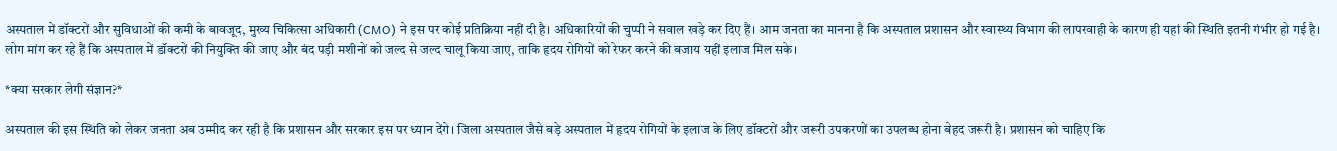अस्पताल में डॉक्टरों और सुविधाओं की कमी के बावजूद, मुख्य चिकित्सा अधिकारी (CMO) ने इस पर कोई प्रतिक्रिया नहीं दी है। अधिकारियों की चुप्पी ने सवाल खड़े कर दिए हैं। आम जनता का मानना है कि अस्पताल प्रशासन और स्वास्थ्य विभाग की लापरवाही के कारण ही यहां की स्थिति इतनी गंभीर हो गई है। लोग मांग कर रहे हैं कि अस्पताल में डॉक्टरों की नियुक्ति की जाए और बंद पड़ी मशीनों को जल्द से जल्द चालू किया जाए, ताकि हृदय रोगियों को रेफर करने की बजाय यहीं इलाज मिल सके।

*क्या सरकार लेगी संज्ञान?*

अस्पताल की इस स्थिति को लेकर जनता अब उम्मीद कर रही है कि प्रशासन और सरकार इस पर ध्यान देंगे। जिला अस्पताल जैसे बड़े अस्पताल में हृदय रोगियों के इलाज के लिए डॉक्टरों और जरूरी उपकरणों का उपलब्ध होना बेहद जरूरी है। प्रशासन को चाहिए कि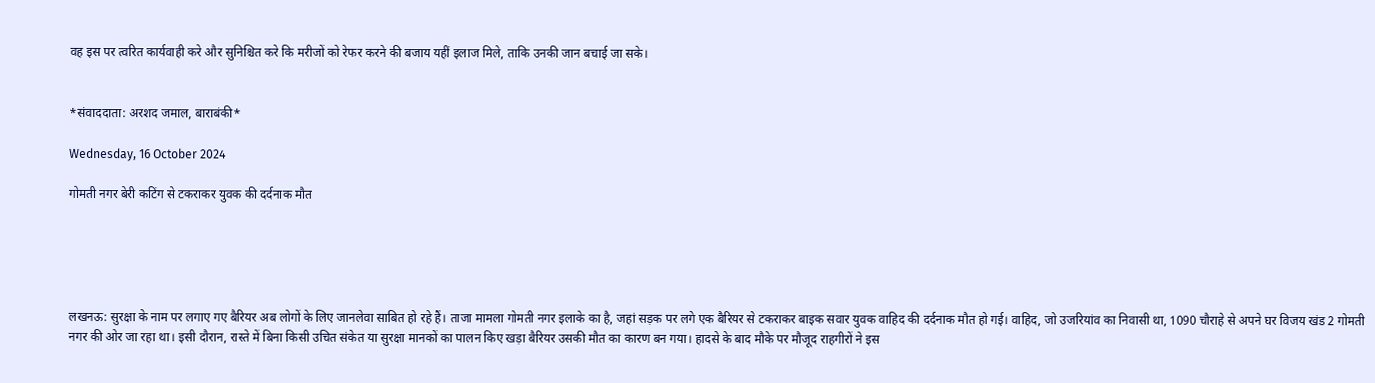वह इस पर त्वरित कार्यवाही करे और सुनिश्चित करे कि मरीजों को रेफर करने की बजाय यहीं इलाज मिले, ताकि उनकी जान बचाई जा सके।


*संवाददाता: अरशद जमाल, बाराबंकी*

Wednesday, 16 October 2024

गोमती नगर बेरी कटिंग से टकराकर युवक की दर्दनाक मौत





लखनऊ: सुरक्षा के नाम पर लगाए गए बैरियर अब लोगों के लिए जानलेवा साबित हो रहे हैं। ताजा मामला गोमती नगर इलाके का है, जहां सड़क पर लगे एक बैरियर से टकराकर बाइक सवार युवक वाहिद की दर्दनाक मौत हो गई। वाहिद, जो उजरियांव का निवासी था, 1090 चौराहे से अपने घर विजय खंड 2 गोमती नगर की ओर जा रहा था। इसी दौरान, रास्ते में बिना किसी उचित संकेत या सुरक्षा मानकों का पालन किए खड़ा बैरियर उसकी मौत का कारण बन गया। हादसे के बाद मौके पर मौजूद राहगीरों ने इस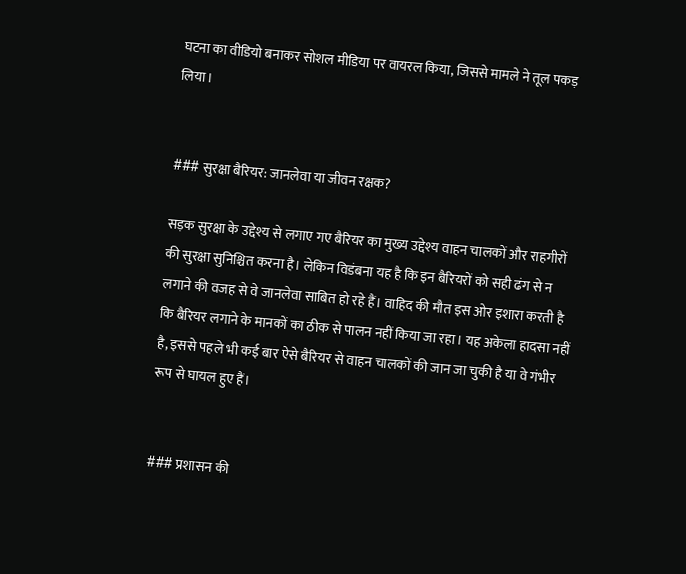घटना का वीडियो बनाकर सोशल मीडिया पर वायरल किया, जिससे मामले ने तूल पकड़ लिया।


### सुरक्षा बैरियर: जानलेवा या जीवन रक्षक?

सड़क सुरक्षा के उद्देश्य से लगाए गए बैरियर का मुख्य उद्देश्य वाहन चालकों और राहगीरों की सुरक्षा सुनिश्चित करना है। लेकिन विडंबना यह है कि इन बैरियरों को सही ढंग से न लगाने की वजह से वे जानलेवा साबित हो रहे हैं। वाहिद की मौत इस ओर इशारा करती है कि बैरियर लगाने के मानकों का ठीक से पालन नहीं किया जा रहा। यह अकेला हादसा नहीं है, इससे पहले भी कई बार ऐसे बैरियर से वाहन चालकों की जान जा चुकी है या वे गंभीर रूप से घायल हुए हैं।


### प्रशासन की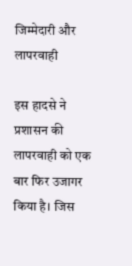जिम्मेदारी और लापरवाही

इस हादसे ने प्रशासन की लापरवाही को एक बार फिर उजागर किया है। जिस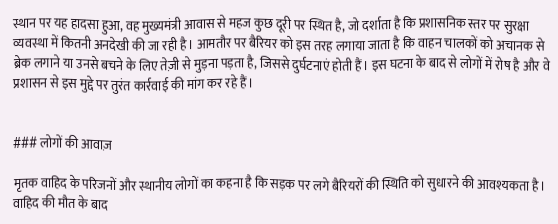स्थान पर यह हादसा हुआ, वह मुख्यमंत्री आवास से महज कुछ दूरी पर स्थित है, जो दर्शाता है कि प्रशासनिक स्तर पर सुरक्षा व्यवस्था में कितनी अनदेखी की जा रही है। आमतौर पर बैरियर को इस तरह लगाया जाता है कि वाहन चालकों को अचानक से ब्रेक लगाने या उनसे बचने के लिए तेज़ी से मुड़ना पड़ता है, जिससे दुर्घटनाएं होती हैं। इस घटना के बाद से लोगों में रोष है और वे प्रशासन से इस मुद्दे पर तुरंत कार्रवाई की मांग कर रहे हैं।


### लोगों की आवाज़

मृतक वाहिद के परिजनों और स्थानीय लोगों का कहना है कि सड़क पर लगे बैरियरों की स्थिति को सुधारने की आवश्यकता है। वाहिद की मौत के बाद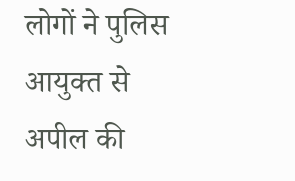लोगों ने पुलिस आयुक्त से अपील की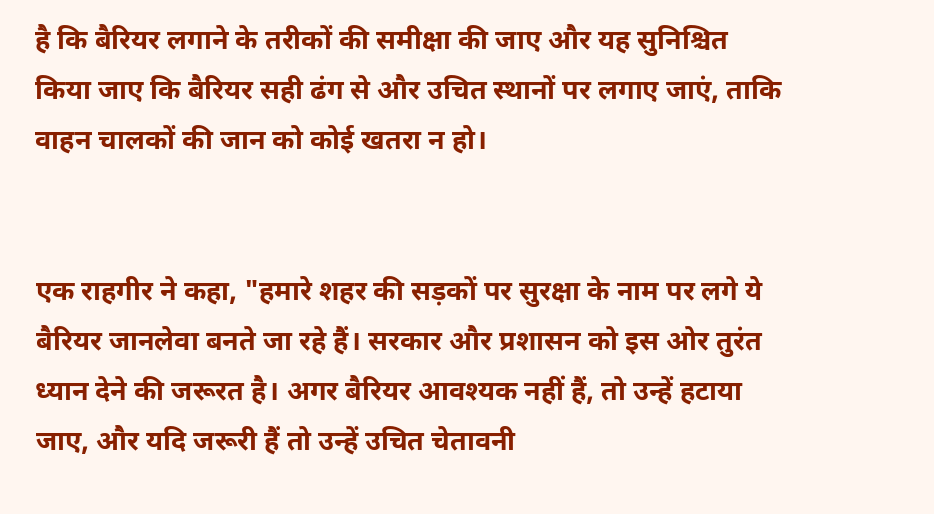है कि बैरियर लगाने के तरीकों की समीक्षा की जाए और यह सुनिश्चित किया जाए कि बैरियर सही ढंग से और उचित स्थानों पर लगाए जाएं, ताकि वाहन चालकों की जान को कोई खतरा न हो।


एक राहगीर ने कहा, "हमारे शहर की सड़कों पर सुरक्षा के नाम पर लगे ये बैरियर जानलेवा बनते जा रहे हैं। सरकार और प्रशासन को इस ओर तुरंत ध्यान देने की जरूरत है। अगर बैरियर आवश्यक नहीं हैं, तो उन्हें हटाया जाए, और यदि जरूरी हैं तो उन्हें उचित चेतावनी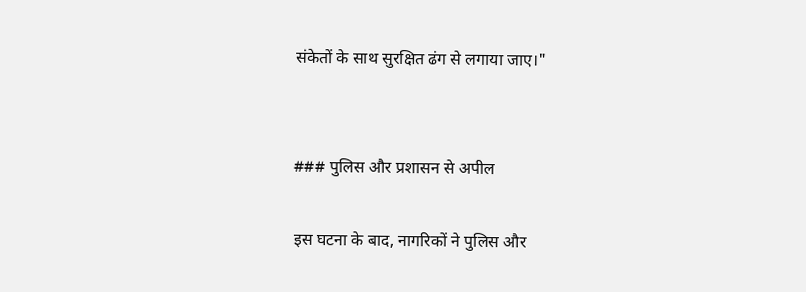संकेतों के साथ सुरक्षित ढंग से लगाया जाए।"


### पुलिस और प्रशासन से अपील

इस घटना के बाद, नागरिकों ने पुलिस और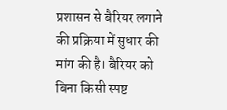प्रशासन से बैरियर लगाने की प्रक्रिया में सुधार की मांग की है। बैरियर को बिना किसी स्पष्ट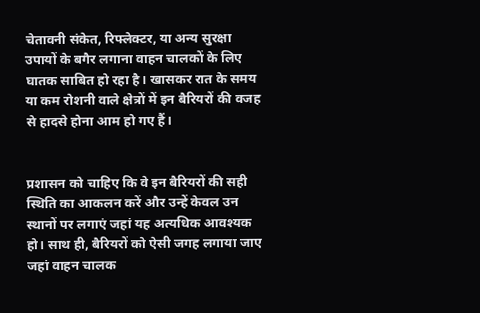चेतावनी संकेत, रिफ्लेक्टर, या अन्य सुरक्षा उपायों के बगैर लगाना वाहन चालकों के लिए घातक साबित हो रहा है। खासकर रात के समय या कम रोशनी वाले क्षेत्रों में इन बैरियरों की वजह से हादसे होना आम हो गए हैं।


प्रशासन को चाहिए कि वे इन बैरियरों की सही स्थिति का आकलन करें और उन्हें केवल उन स्थानों पर लगाएं जहां यह अत्यधिक आवश्यक हो। साथ ही, बैरियरों को ऐसी जगह लगाया जाए जहां वाहन चालक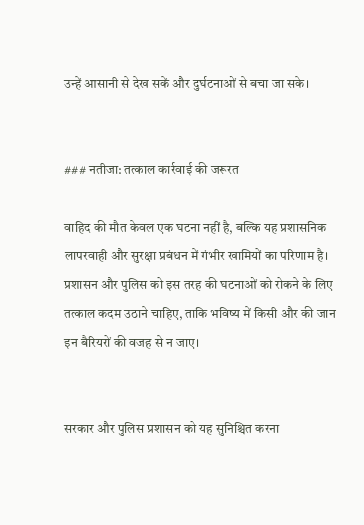उन्हें आसानी से देख सकें और दुर्घटनाओं से बचा जा सके।


### नतीजा: तत्काल कार्रवाई की जरूरत

वाहिद की मौत केवल एक घटना नहीं है, बल्कि यह प्रशासनिक लापरवाही और सुरक्षा प्रबंधन में गंभीर खामियों का परिणाम है। प्रशासन और पुलिस को इस तरह की घटनाओं को रोकने के लिए तत्काल कदम उठाने चाहिए, ताकि भविष्य में किसी और की जान इन बैरियरों की वजह से न जाए।


सरकार और पुलिस प्रशासन को यह सुनिश्चित करना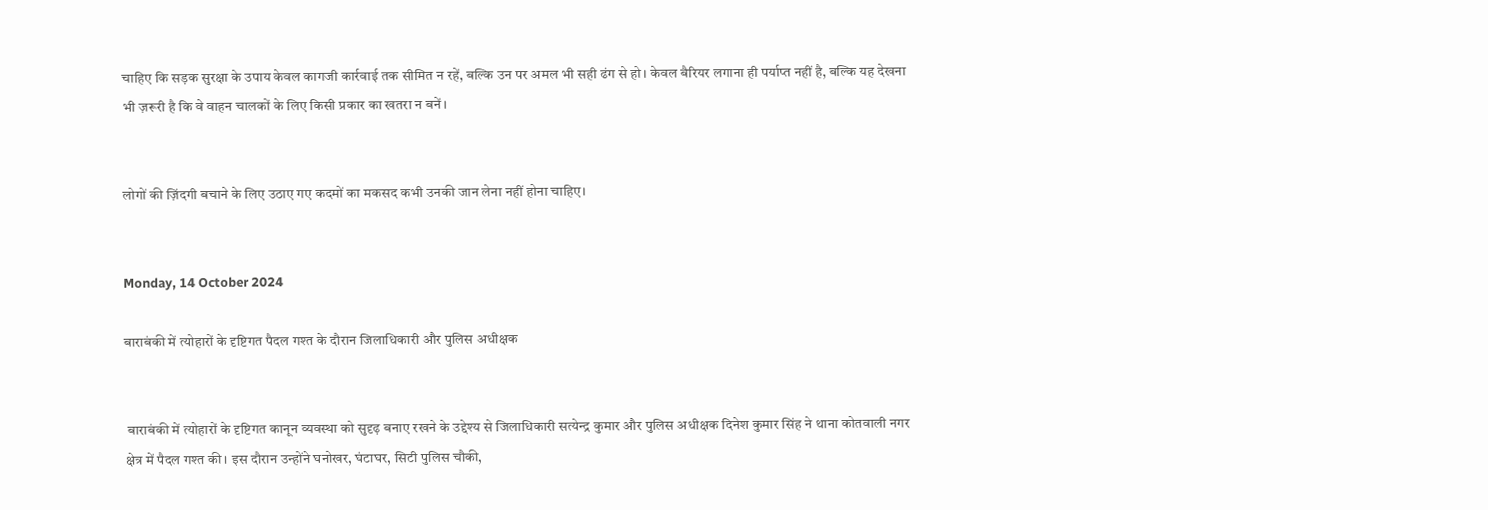चाहिए कि सड़क सुरक्षा के उपाय केवल कागजी कार्रवाई तक सीमित न रहें, बल्कि उन पर अमल भी सही ढंग से हो। केवल बैरियर लगाना ही पर्याप्त नहीं है, बल्कि यह देखना भी ज़रूरी है कि वे वाहन चालकों के लिए किसी प्रकार का खतरा न बनें।


लोगों की ज़िंदगी बचाने के लिए उठाए गए कदमों का मकसद कभी उनकी जान लेना नहीं होना चाहिए।


Monday, 14 October 2024

बाराबंकी में त्योहारों के दृष्टिगत पैदल गश्त के दौरान जिलाधिकारी और पुलिस अधीक्षक


 बाराबंकी में त्योहारों के दृष्टिगत कानून व्यवस्था को सुदृढ़ बनाए रखने के उद्देश्य से जिलाधिकारी सत्येन्द्र कुमार और पुलिस अधीक्षक दिनेश कुमार सिंह ने थाना कोतवाली नगर क्षेत्र में पैदल गश्त की। इस दौरान उन्होंने घनोखर, घंटाघर, सिटी पुलिस चौकी,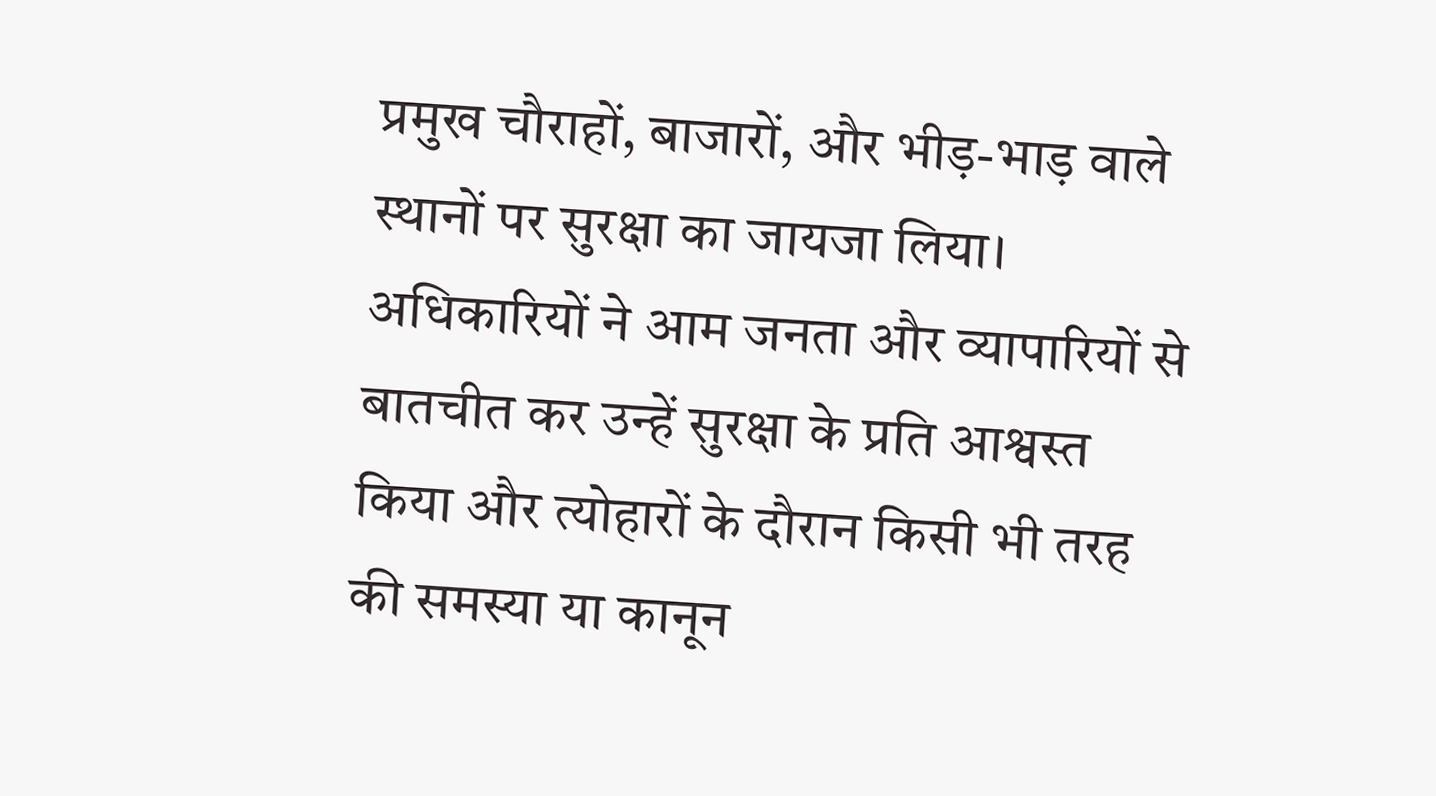प्रमुख चौराहों, बाजारों, और भीड़-भाड़ वाले स्थानों पर सुरक्षा का जायजा लिया। अधिकारियों ने आम जनता और व्यापारियों से बातचीत कर उन्हें सुरक्षा के प्रति आश्वस्त किया और त्योहारों के दौरान किसी भी तरह की समस्या या कानून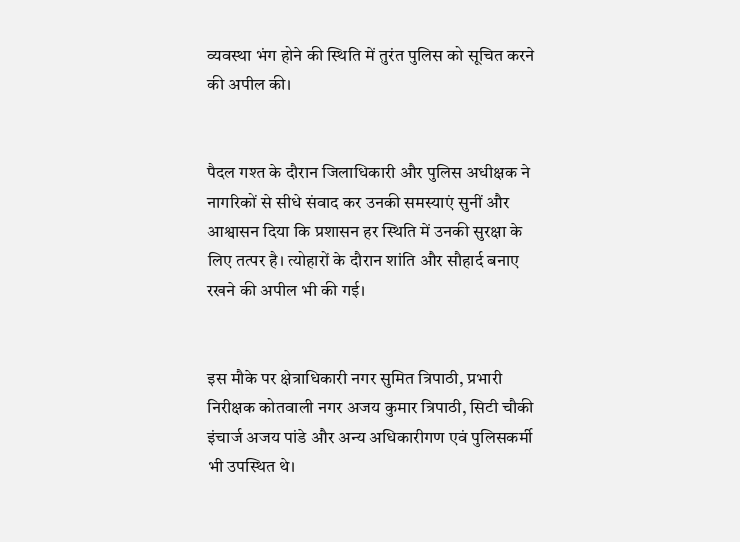व्यवस्था भंग होने की स्थिति में तुरंत पुलिस को सूचित करने की अपील की।


पैदल गश्त के दौरान जिलाधिकारी और पुलिस अधीक्षक ने नागरिकों से सीधे संवाद कर उनकी समस्याएं सुनीं और आश्वासन दिया कि प्रशासन हर स्थिति में उनकी सुरक्षा के लिए तत्पर है। त्योहारों के दौरान शांति और सौहार्द बनाए रखने की अपील भी की गई।


इस मौके पर क्षेत्राधिकारी नगर सुमित त्रिपाठी, प्रभारी निरीक्षक कोतवाली नगर अजय कुमार त्रिपाठी, सिटी चौकी इंचार्ज अजय पांडे और अन्य अधिकारीगण एवं पुलिसकर्मी भी उपस्थित थे।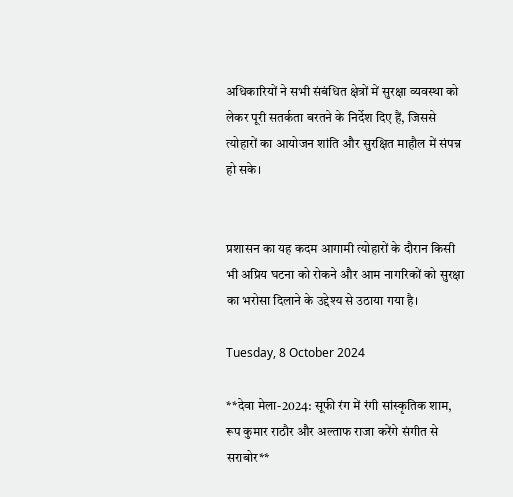अधिकारियों ने सभी संबंधित क्षेत्रों में सुरक्षा व्यवस्था को लेकर पूरी सतर्कता बरतने के निर्देश दिए हैं, जिससे त्योहारों का आयोजन शांति और सुरक्षित माहौल में संपन्न हो सके।


प्रशासन का यह कदम आगामी त्योहारों के दौरान किसी भी अप्रिय घटना को रोकने और आम नागरिकों को सुरक्षा का भरोसा दिलाने के उद्देश्य से उठाया गया है।

Tuesday, 8 October 2024

**देवा मेला-2024: सूफी रंग में रंगी सांस्कृतिक शाम, रूप कुमार राठौर और अल्ताफ राजा करेंगे संगीत से सराबोर**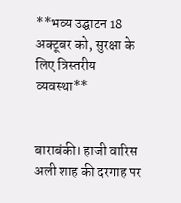**भव्य उद्घाटन 18 अक्टूबर को, सुरक्षा के लिए त्रिस्तरीय व्यवस्था**


बाराबंकी। हाजी वारिस अली शाह की दरगाह पर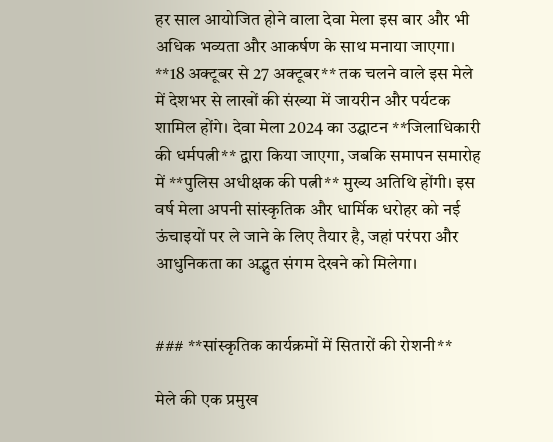हर साल आयोजित होने वाला देवा मेला इस बार और भी अधिक भव्यता और आकर्षण के साथ मनाया जाएगा। **18 अक्टूबर से 27 अक्टूबर** तक चलने वाले इस मेले में देशभर से लाखों की संख्या में जायरीन और पर्यटक शामिल होंगे। देवा मेला 2024 का उद्घाटन **जिलाधिकारी की धर्मपत्नी** द्वारा किया जाएगा, जबकि समापन समारोह में **पुलिस अधीक्षक की पत्नी** मुख्य अतिथि होंगी। इस वर्ष मेला अपनी सांस्कृतिक और धार्मिक धरोहर को नई ऊंचाइयों पर ले जाने के लिए तैयार है, जहां परंपरा और आधुनिकता का अद्भुत संगम देखने को मिलेगा।


### **सांस्कृतिक कार्यक्रमों में सितारों की रोशनी**

मेले की एक प्रमुख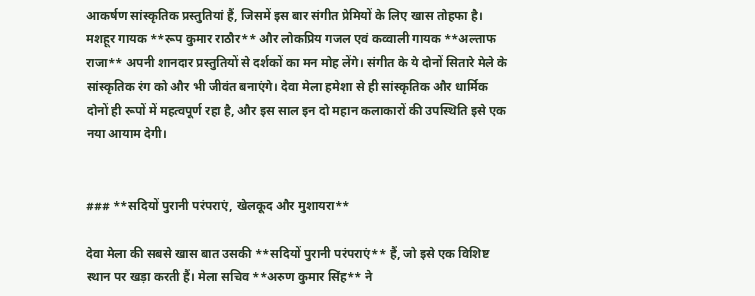आकर्षण सांस्कृतिक प्रस्तुतियां हैं, जिसमें इस बार संगीत प्रेमियों के लिए खास तोहफा है। मशहूर गायक **रूप कुमार राठौर** और लोकप्रिय गजल एवं कव्वाली गायक **अल्ताफ राजा** अपनी शानदार प्रस्तुतियों से दर्शकों का मन मोह लेंगे। संगीत के ये दोनों सितारे मेले के सांस्कृतिक रंग को और भी जीवंत बनाएंगे। देवा मेला हमेशा से ही सांस्कृतिक और धार्मिक दोनों ही रूपों में महत्वपूर्ण रहा है, और इस साल इन दो महान कलाकारों की उपस्थिति इसे एक नया आयाम देगी।


### **सदियों पुरानी परंपराएं, खेलकूद और मुशायरा**

देवा मेला की सबसे खास बात उसकी **सदियों पुरानी परंपराएं** हैं, जो इसे एक विशिष्ट स्थान पर खड़ा करती हैं। मेला सचिव **अरुण कुमार सिंह** ने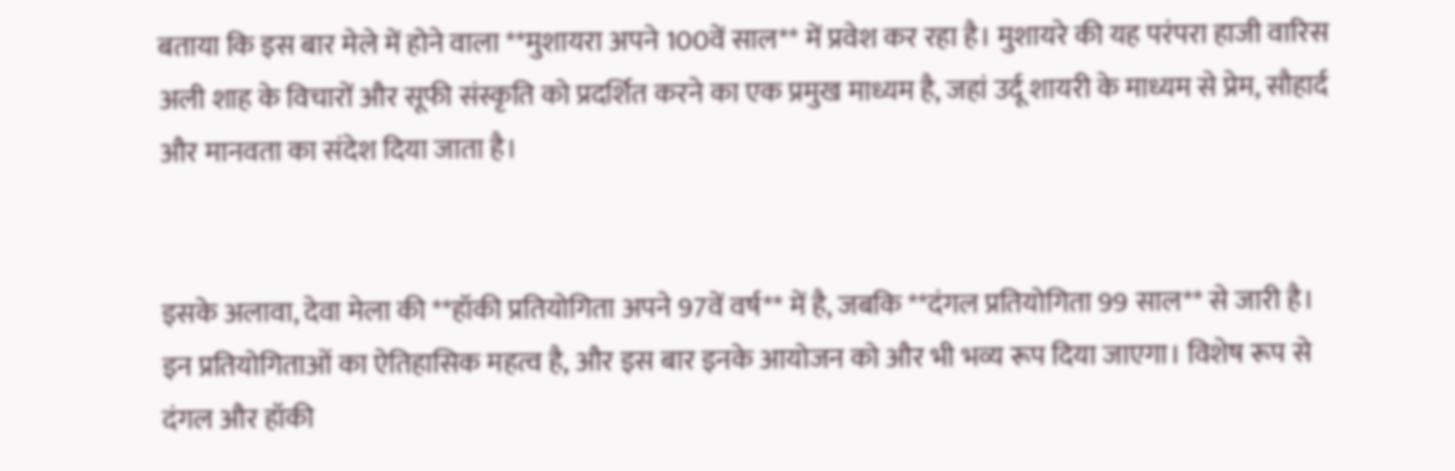बताया कि इस बार मेले में होने वाला **मुशायरा अपने 100वें साल** में प्रवेश कर रहा है। मुशायरे की यह परंपरा हाजी वारिस अली शाह के विचारों और सूफी संस्कृति को प्रदर्शित करने का एक प्रमुख माध्यम है, जहां उर्दू शायरी के माध्यम से प्रेम, सौहार्द और मानवता का संदेश दिया जाता है।


इसके अलावा, देवा मेला की **हॉकी प्रतियोगिता अपने 97वें वर्ष** में है, जबकि **दंगल प्रतियोगिता 99 साल** से जारी है। इन प्रतियोगिताओं का ऐतिहासिक महत्व है, और इस बार इनके आयोजन को और भी भव्य रूप दिया जाएगा। विशेष रूप से दंगल और हॉकी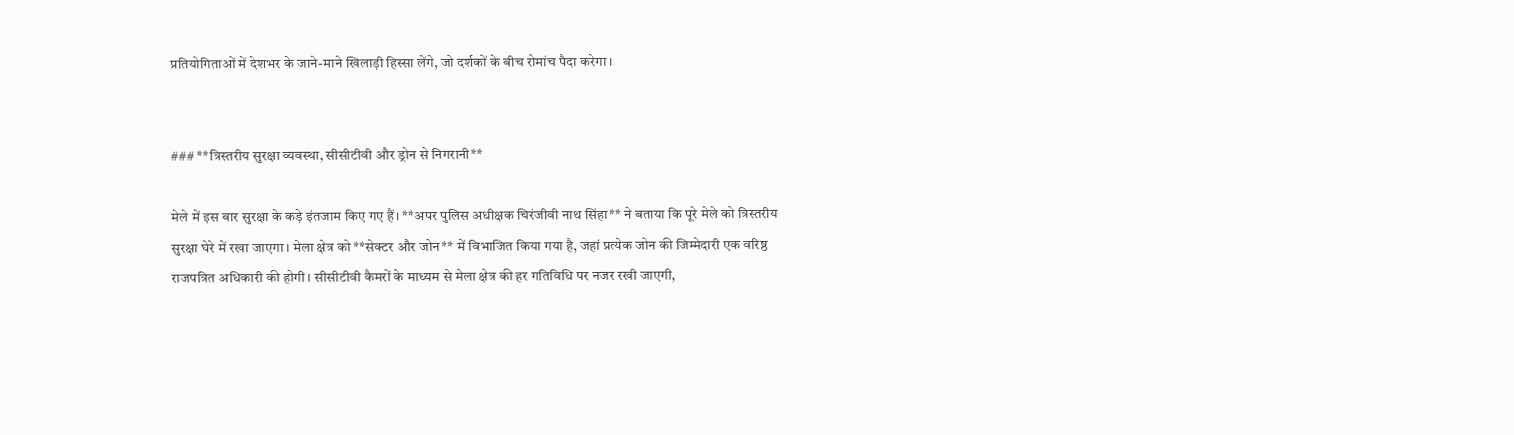प्रतियोगिताओं में देशभर के जाने-माने खिलाड़ी हिस्सा लेंगे, जो दर्शकों के बीच रोमांच पैदा करेगा।


### **त्रिस्तरीय सुरक्षा व्यवस्था, सीसीटीवी और ड्रोन से निगरानी**

मेले में इस बार सुरक्षा के कड़े इंतजाम किए गए हैं। **अपर पुलिस अधीक्षक चिरंजीवी नाथ सिंहा** ने बताया कि पूरे मेले को त्रिस्तरीय सुरक्षा घेरे में रखा जाएगा। मेला क्षेत्र को **सेक्टर और जोन** में विभाजित किया गया है, जहां प्रत्येक जोन की जिम्मेदारी एक वरिष्ठ राजपत्रित अधिकारी की होगी। सीसीटीवी कैमरों के माध्यम से मेला क्षेत्र की हर गतिविधि पर नजर रखी जाएगी,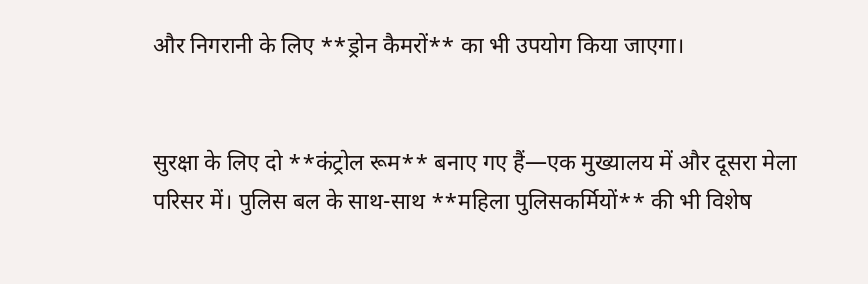और निगरानी के लिए **ड्रोन कैमरों** का भी उपयोग किया जाएगा।


सुरक्षा के लिए दो **कंट्रोल रूम** बनाए गए हैं—एक मुख्यालय में और दूसरा मेला परिसर में। पुलिस बल के साथ-साथ **महिला पुलिसकर्मियों** की भी विशेष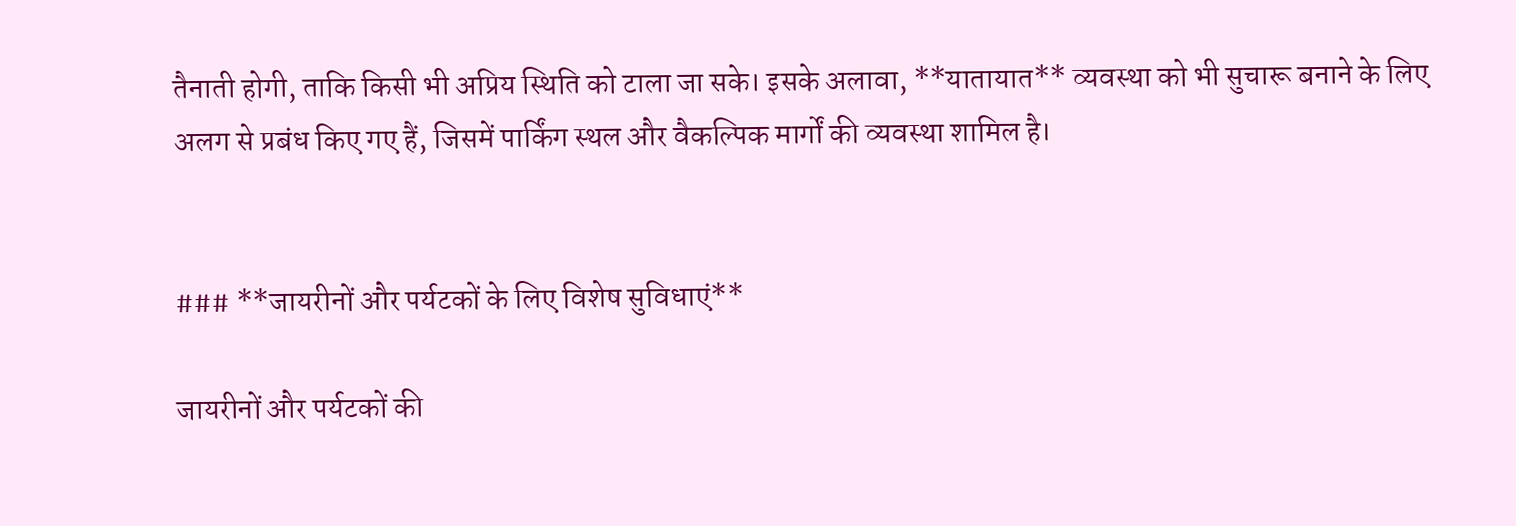तैनाती होगी, ताकि किसी भी अप्रिय स्थिति को टाला जा सके। इसके अलावा, **यातायात** व्यवस्था को भी सुचारू बनाने के लिए अलग से प्रबंध किए गए हैं, जिसमें पार्किंग स्थल और वैकल्पिक मार्गों की व्यवस्था शामिल है।


### **जायरीनों और पर्यटकों के लिए विशेष सुविधाएं**

जायरीनों और पर्यटकों की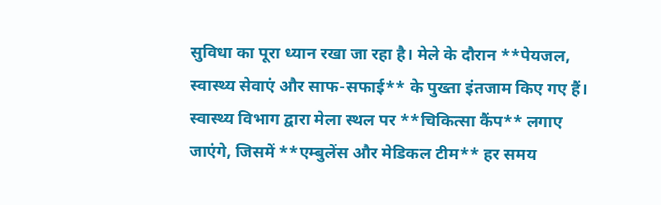सुविधा का पूरा ध्यान रखा जा रहा है। मेले के दौरान **पेयजल, स्वास्थ्य सेवाएं और साफ-सफाई** के पुख्ता इंतजाम किए गए हैं। स्वास्थ्य विभाग द्वारा मेला स्थल पर **चिकित्सा कैंप** लगाए जाएंगे, जिसमें **एम्बुलेंस और मेडिकल टीम** हर समय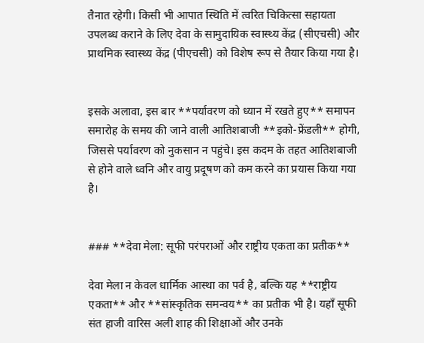तैनात रहेगी। किसी भी आपात स्थिति में त्वरित चिकित्सा सहायता उपलब्ध कराने के लिए देवा के सामुदायिक स्वास्थ्य केंद्र (सीएचसी) और प्राथमिक स्वास्थ्य केंद्र (पीएचसी) को विशेष रूप से तैयार किया गया है।


इसके अलावा, इस बार **पर्यावरण को ध्यान में रखते हुए** समापन समारोह के समय की जाने वाली आतिशबाजी **इको-फ्रेंडली** होगी, जिससे पर्यावरण को नुकसान न पहुंचे। इस कदम के तहत आतिशबाजी से होने वाले ध्वनि और वायु प्रदूषण को कम करने का प्रयास किया गया है।


### **देवा मेला: सूफी परंपराओं और राष्ट्रीय एकता का प्रतीक**

देवा मेला न केवल धार्मिक आस्था का पर्व है, बल्कि यह **राष्ट्रीय एकता** और **सांस्कृतिक समन्वय** का प्रतीक भी है। यहाँ सूफी संत हाजी वारिस अली शाह की शिक्षाओं और उनके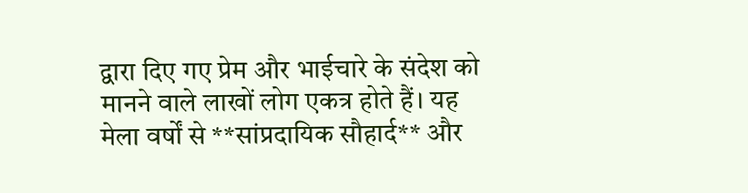द्वारा दिए गए प्रेम और भाईचारे के संदेश को मानने वाले लाखों लोग एकत्र होते हैं। यह मेला वर्षों से **सांप्रदायिक सौहार्द** और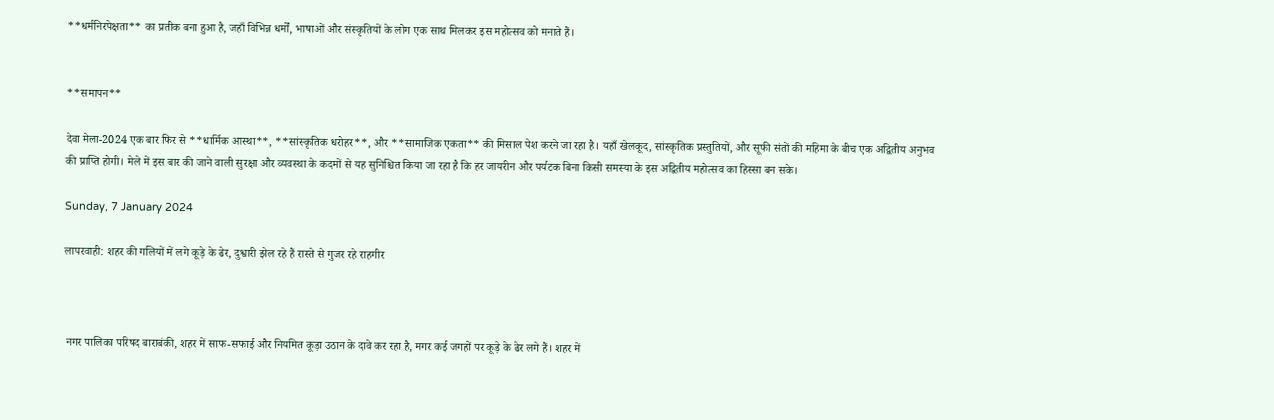**धर्मनिरपेक्षता** का प्रतीक बना हुआ है, जहाँ विभिन्न धर्मों, भाषाओं और संस्कृतियों के लोग एक साथ मिलकर इस महोत्सव को मनाते हैं।


**समापन**

देवा मेला-2024 एक बार फिर से **धार्मिक आस्था**, **सांस्कृतिक धरोहर**, और **सामाजिक एकता** की मिसाल पेश करने जा रहा है। यहाँ खेलकूद, सांस्कृतिक प्रस्तुतियों, और सूफी संतों की महिमा के बीच एक अद्वितीय अनुभव की प्राप्ति होगी। मेले में इस बार की जाने वाली सुरक्षा और व्यवस्था के कदमों से यह सुनिश्चित किया जा रहा है कि हर जायरीन और पर्यटक बिना किसी समस्या के इस अद्वितीय महोत्सव का हिस्सा बन सके।

Sunday, 7 January 2024

लापरवाही: शहर की गलियों में लगे कूड़े के ढेर, दुश्वारी झेल रहे हैं रास्ते से गुजर रहे राहगीर



 नगर पालिका परिषद बाराबंकी, शहर में साफ-सफाई और नियमित कूड़ा उठान के दावे कर रहा है, मगर कई जगहों पर कूड़े के ढेर लगे हैं। शहर में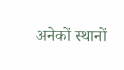अनेकों स्थानों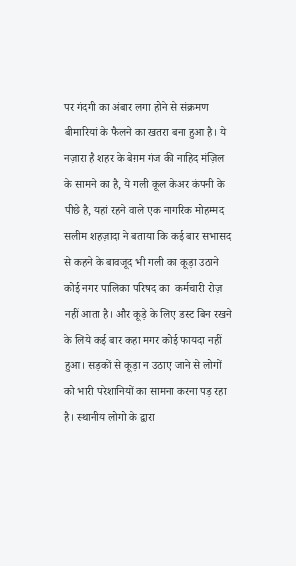पर गंदगी का अंबार लगा होने से संक्रमण बीमारियां के फैलने का खतरा बना हुआ है। ये नज़ारा है शहर के बेग़म गंज की नाहिद मंज़िल के सामने का है, ये गली कूल केअर कंपनी के पीछे है, यहां रहने वाले एक नागरिक मोहम्मद सलीम शहज़ादा ने बताया कि कई बार सभासद से कहने के बावजूद भी गली का कूड़ा उठाने कोई नगर पालिका परिषद का  कर्मचारी रोज़ नहीं आता है। और कूड़े के लिए डस्ट बिन रखने के लिये कई बार कहा मगर कोई फायदा नहीं हुआ। सड़कों से कूड़ा न उठाए जाने से लोगों को भारी परेशानियों का सामना करना पड़ रहा है। स्थानीय लोगो के द्वारा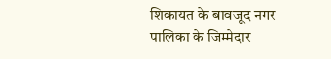शिकायत के बावजूद नगर पालिका के जिम्मेदार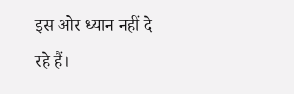इस ओर ध्यान नहीं दे रहे हैं।